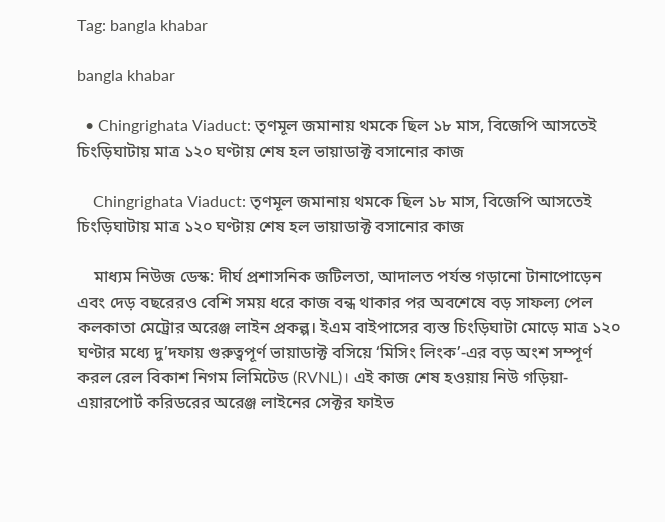Tag: bangla khabar

bangla khabar

  • Chingrighata Viaduct: তৃণমূল জমানায় থমকে ছিল ১৮ মাস, বিজেপি আসতেই চিংড়িঘাটায় মাত্র ১২০ ঘণ্টায় শেষ হল ভায়াডাক্ট বসানোর কাজ

    Chingrighata Viaduct: তৃণমূল জমানায় থমকে ছিল ১৮ মাস, বিজেপি আসতেই চিংড়িঘাটায় মাত্র ১২০ ঘণ্টায় শেষ হল ভায়াডাক্ট বসানোর কাজ

    মাধ্যম নিউজ ডেস্ক: দীর্ঘ প্রশাসনিক জটিলতা, আদালত পর্যন্ত গড়ানো টানাপোড়েন এবং দেড় বছরেরও বেশি সময় ধরে কাজ বন্ধ থাকার পর অবশেষে বড় সাফল্য পেল কলকাতা মেট্রোর অরেঞ্জ লাইন প্রকল্প। ইএম বাইপাসের ব্যস্ত চিংড়িঘাটা মোড়ে মাত্র ১২০ ঘণ্টার মধ্যে দু’দফায় গুরুত্বপূর্ণ ভায়াডাক্ট বসিয়ে ‘মিসিং লিংক’-এর বড় অংশ সম্পূর্ণ করল রেল বিকাশ নিগম লিমিটেড (RVNL)। এই কাজ শেষ হওয়ায় নিউ গড়িয়া-এয়ারপোর্ট করিডরের অরেঞ্জ লাইনের সেক্টর ফাইভ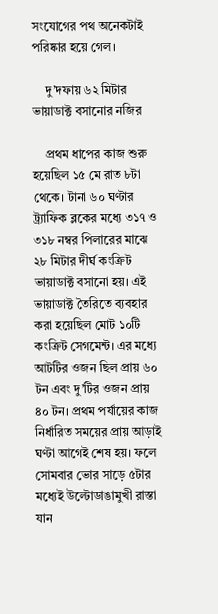সংযোগের পথ অনেকটাই পরিষ্কার হয়ে গেল।

    দু’দফায় ৬২ মিটার ভায়াডাক্ট বসানোর নজির

    প্রথম ধাপের কাজ শুরু হয়েছিল ১৫ মে রাত ৮টা থেকে। টানা ৬০ ঘণ্টার ট্র্যাফিক ব্লকের মধ্যে ৩১৭ ও ৩১৮ নম্বর পিলারের মাঝে ২৮ মিটার দীর্ঘ কংক্রিট ভায়াডাক্ট বসানো হয়। এই ভায়াডাক্ট তৈরিতে ব্যবহার করা হয়েছিল মোট ১০টি কংক্রিট সেগমেন্ট। এর মধ্যে আটটির ওজন ছিল প্রায় ৬০ টন এবং দু’টির ওজন প্রায় ৪০ টন। প্রথম পর্যায়ের কাজ নির্ধারিত সময়ের প্রায় আড়াই ঘণ্টা আগেই শেষ হয়। ফলে সোমবার ভোর সাড়ে ৫টার মধ্যেই উল্টোডাঙামুখী রাস্তা যান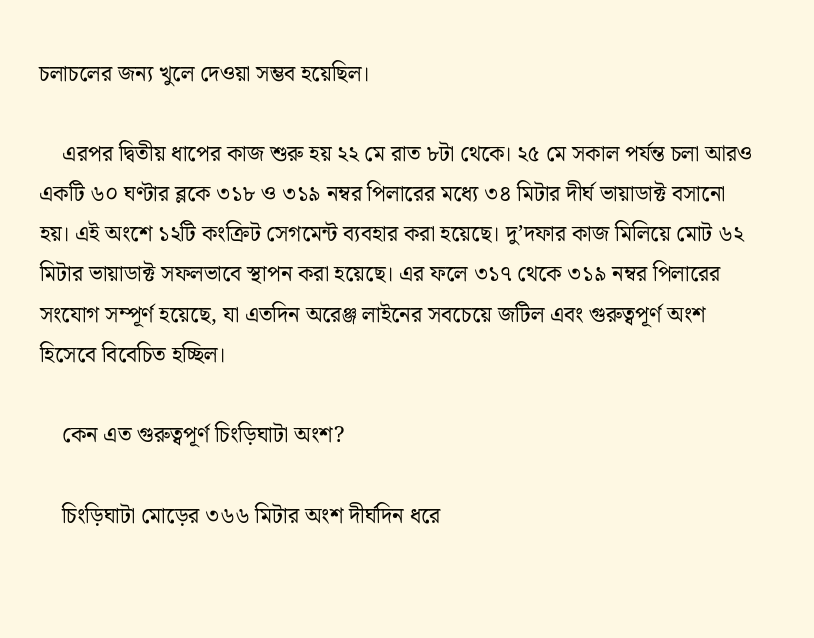চলাচলের জন্য খুলে দেওয়া সম্ভব হয়েছিল।

    এরপর দ্বিতীয় ধাপের কাজ শুরু হয় ২২ মে রাত ৮টা থেকে। ২৫ মে সকাল পর্যন্ত চলা আরও একটি ৬০ ঘণ্টার ব্লকে ৩১৮ ও ৩১৯ নম্বর পিলারের মধ্যে ৩৪ মিটার দীর্ঘ ভায়াডাক্ট বসানো হয়। এই অংশে ১২টি কংক্রিট সেগমেন্ট ব্যবহার করা হয়েছে। দু’দফার কাজ মিলিয়ে মোট ৬২ মিটার ভায়াডাক্ট সফলভাবে স্থাপন করা হয়েছে। এর ফলে ৩১৭ থেকে ৩১৯ নম্বর পিলারের সংযোগ সম্পূর্ণ হয়েছে, যা এতদিন অরেঞ্জ লাইনের সবচেয়ে জটিল এবং গুরুত্বপূর্ণ অংশ হিসেবে বিবেচিত হচ্ছিল।

    কেন এত গুরুত্বপূর্ণ চিংড়িঘাটা অংশ?

    চিংড়িঘাটা মোড়ের ৩৬৬ মিটার অংশ দীর্ঘদিন ধরে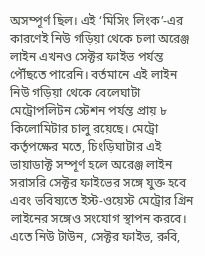অসম্পূর্ণ ছিল। এই ‘মিসিং লিংক’-এর কারণেই নিউ গড়িয়া থেকে চলা অরেঞ্জ লাইন এখনও সেক্টর ফাইভ পর্যন্ত পৌঁছতে পারেনি। বর্তমানে এই লাইন নিউ গড়িয়া থেকে বেলেঘাটা মেট্রোপলিটন স্টেশন পর্যন্ত প্রায় ৮ কিলোমিটার চালু রয়েছে। মেট্রো কর্তৃপক্ষের মতে, চিংড়িঘাটার এই ভায়াডাক্ট সম্পূর্ণ হলে অরেঞ্জ লাইন সরাসরি সেক্টর ফাইভের সঙ্গে যুক্ত হবে এবং ভবিষ্যতে ইস্ট-ওয়েস্ট মেট্রোর গ্রিন লাইনের সঙ্গেও সংযোগ স্থাপন করবে। এতে নিউ টাউন, সেক্টর ফাইভ, রুবি,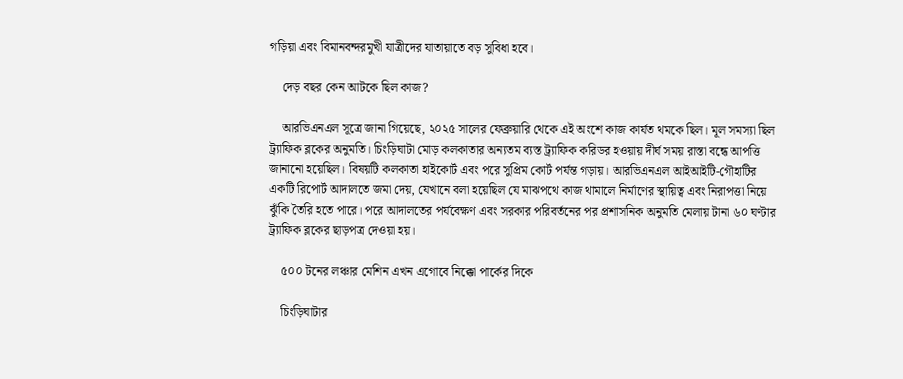গড়িয়া এবং বিমানবন্দরমুখী যাত্রীদের যাতায়াতে বড় সুবিধা হবে।

    দেড় বছর কেন আটকে ছিল কাজ?

    আরভিএনএল সূত্রে জানা গিয়েছে, ২০২৫ সালের ফেব্রুয়ারি থেকে এই অংশে কাজ কার্যত থমকে ছিল। মূল সমস্যা ছিল ট্র্যাফিক ব্লকের অনুমতি। চিংড়িঘাটা মোড় কলকাতার অন্যতম ব্যস্ত ট্র্যাফিক করিডর হওয়ায় দীর্ঘ সময় রাস্তা বন্ধে আপত্তি জানানো হয়েছিল। বিষয়টি কলকাতা হাইকোর্ট এবং পরে সুপ্রিম কোর্ট পর্যন্ত গড়ায়। আরভিএনএল আইআইটি-গৌহাটির একটি রিপোর্ট আদালতে জমা দেয়, যেখানে বলা হয়েছিল যে মাঝপথে কাজ থামালে নির্মাণের স্থায়িত্ব এবং নিরাপত্তা নিয়ে ঝুঁকি তৈরি হতে পারে। পরে আদালতের পর্যবেক্ষণ এবং সরকার পরিবর্তনের পর প্রশাসনিক অনুমতি মেলায় টানা ৬০ ঘণ্টার ট্র্যাফিক ব্লকের ছাড়পত্র দেওয়া হয়।

    ৫০০ টনের লঞ্চার মেশিন এখন এগোবে নিক্কো পার্কের দিকে

    চিংড়িঘাটার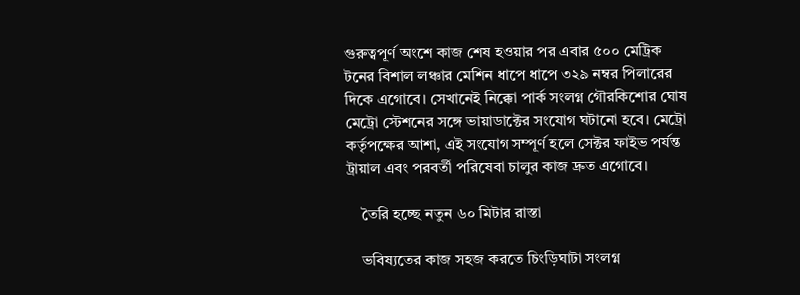গুরুত্বপূর্ণ অংশে কাজ শেষ হওয়ার পর এবার ৫০০ মেট্রিক টনের বিশাল লঞ্চার মেশিন ধাপে ধাপে ৩২৯ নম্বর পিলারের দিকে এগোবে। সেখানেই নিক্কো পার্ক সংলগ্ন গৌরকিশোর ঘোষ মেট্রো স্টেশনের সঙ্গে ভায়াডাক্টের সংযোগ ঘটানো হবে। মেট্রো কর্তৃপক্ষের আশা, এই সংযোগ সম্পূর্ণ হলে সেক্টর ফাইভ পর্যন্ত ট্রায়াল এবং পরবর্তী পরিষেবা চালুর কাজ দ্রুত এগোবে।

    তৈরি হচ্ছে নতুন ৬০ মিটার রাস্তা

    ভবিষ্যতের কাজ সহজ করতে চিংড়িঘাটা সংলগ্ন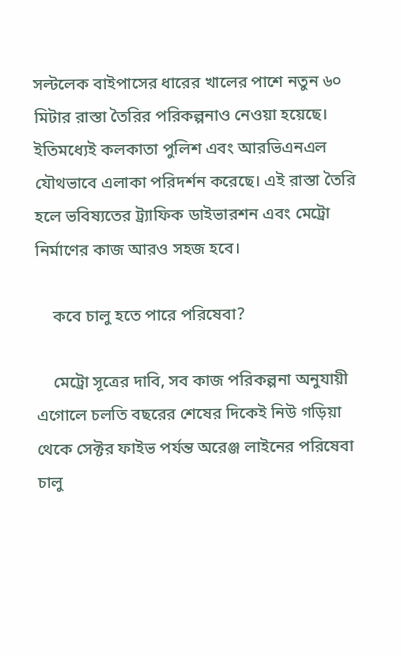সল্টলেক বাইপাসের ধারের খালের পাশে নতুন ৬০ মিটার রাস্তা তৈরির পরিকল্পনাও নেওয়া হয়েছে। ইতিমধ্যেই কলকাতা পুলিশ এবং আরভিএনএল যৌথভাবে এলাকা পরিদর্শন করেছে। এই রাস্তা তৈরি হলে ভবিষ্যতের ট্র্যাফিক ডাইভারশন এবং মেট্রো নির্মাণের কাজ আরও সহজ হবে।

    কবে চালু হতে পারে পরিষেবা?

    মেট্রো সূত্রের দাবি, সব কাজ পরিকল্পনা অনুযায়ী এগোলে চলতি বছরের শেষের দিকেই নিউ গড়িয়া থেকে সেক্টর ফাইভ পর্যন্ত অরেঞ্জ লাইনের পরিষেবা চালু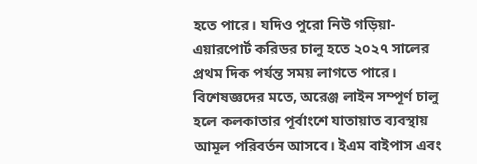হতে পারে। যদিও পুরো নিউ গড়িয়া-এয়ারপোর্ট করিডর চালু হতে ২০২৭ সালের প্রথম দিক পর্যন্ত সময় লাগতে পারে। বিশেষজ্ঞদের মতে, অরেঞ্জ লাইন সম্পূর্ণ চালু হলে কলকাতার পূর্বাংশে যাতায়াত ব্যবস্থায় আমূল পরিবর্তন আসবে। ইএম বাইপাস এবং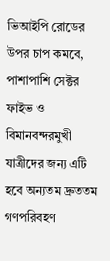ভিআইপি রোডের উপর চাপ কমবে, পাশাপাশি সেক্টর ফাইভ ও বিমানবন্দরমুখী যাত্রীদের জন্য এটি হবে অন্যতম দ্রুততম গণপরিবহণ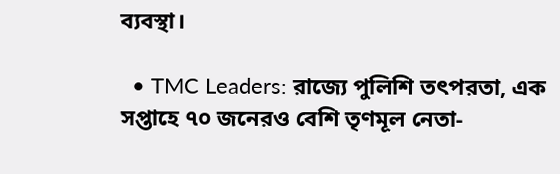ব্যবস্থা।

  • TMC Leaders: রাজ্যে পুলিশি তৎপরতা, এক সপ্তাহে ৭০ জনেরও বেশি তৃণমূল নেতা-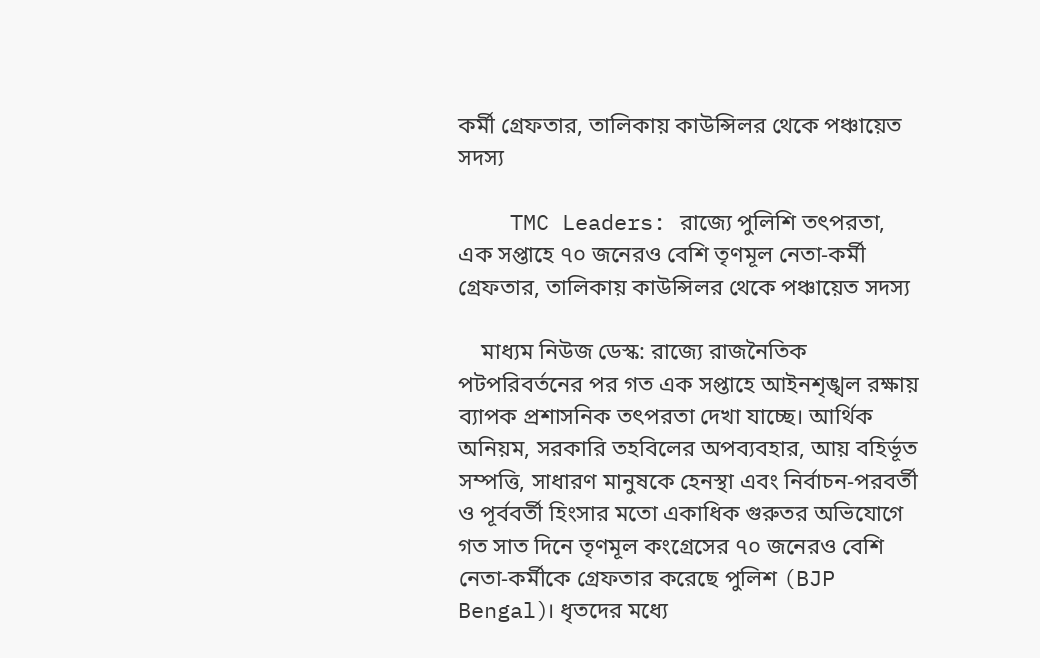কর্মী গ্রেফতার, তালিকায় কাউন্সিলর থেকে পঞ্চায়েত সদস্য

    TMC Leaders: রাজ্যে পুলিশি তৎপরতা, এক সপ্তাহে ৭০ জনেরও বেশি তৃণমূল নেতা-কর্মী গ্রেফতার, তালিকায় কাউন্সিলর থেকে পঞ্চায়েত সদস্য

    মাধ্যম নিউজ ডেস্ক: রাজ্যে রাজনৈতিক পটপরিবর্তনের পর গত এক সপ্তাহে আইনশৃঙ্খল রক্ষায় ব্যাপক প্রশাসনিক তৎপরতা দেখা যাচ্ছে। আর্থিক অনিয়ম, সরকারি তহবিলের অপব্যবহার, আয় বহির্ভূত সম্পত্তি, সাধারণ মানুষকে হেনস্থা এবং নির্বাচন-পরবর্তী ও পূর্ববর্তী হিংসার মতো একাধিক গুরুতর অভিযোগে গত সাত দিনে তৃণমূল কংগ্রেসের ৭০ জনেরও বেশি নেতা-কর্মীকে গ্রেফতার করেছে পুলিশ (BJP Bengal)। ধৃতদের মধ্যে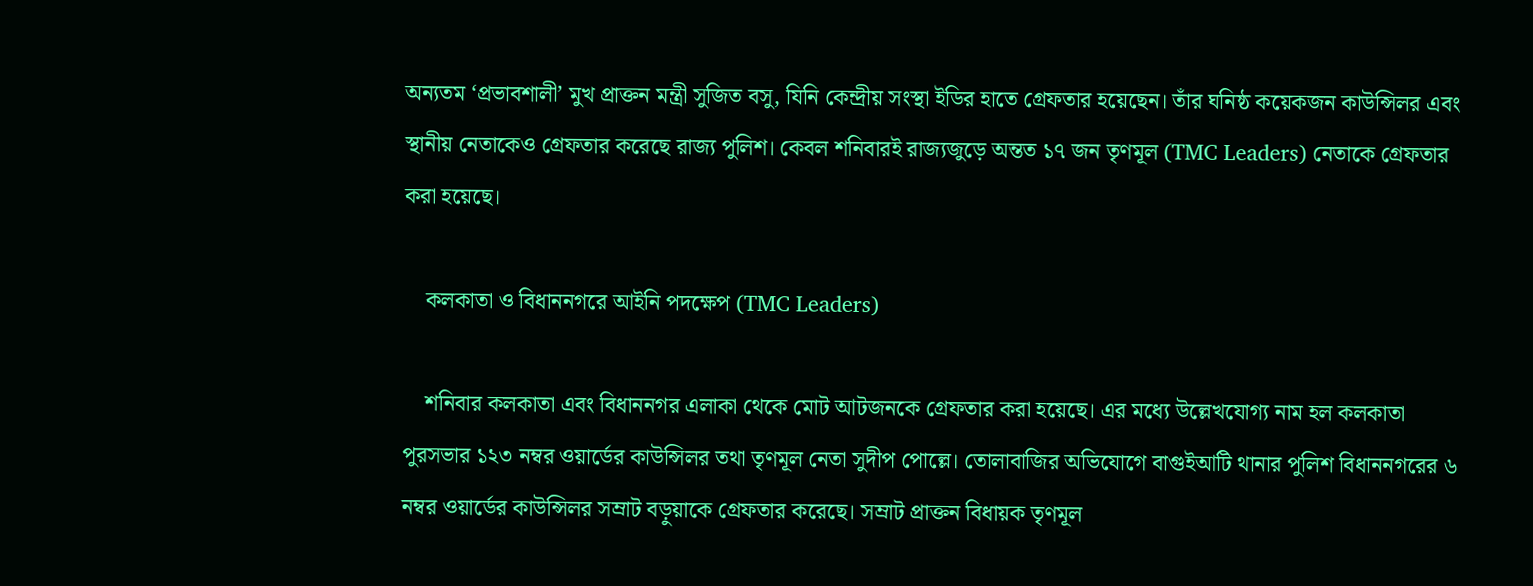অন্যতম ‘প্রভাবশালী’ মুখ প্রাক্তন মন্ত্রী সুজিত বসু, যিনি কেন্দ্রীয় সংস্থা ইডির হাতে গ্রেফতার হয়েছেন। তাঁর ঘনিষ্ঠ কয়েকজন কাউন্সিলর এবং স্থানীয় নেতাকেও গ্রেফতার করেছে রাজ্য পুলিশ। কেবল শনিবারই রাজ্যজুড়ে অন্তত ১৭ জন তৃণমূল (TMC Leaders) নেতাকে গ্রেফতার করা হয়েছে।

    কলকাতা ও বিধাননগরে আইনি পদক্ষেপ (TMC Leaders)

    শনিবার কলকাতা এবং বিধাননগর এলাকা থেকে মোট আটজনকে গ্রেফতার করা হয়েছে। এর মধ্যে উল্লেখযোগ্য নাম হল কলকাতা পুরসভার ১২৩ নম্বর ওয়ার্ডের কাউন্সিলর তথা তৃণমূল নেতা সুদীপ পোল্লে। তোলাবাজির অভিযোগে বাগুইআটি থানার পুলিশ বিধাননগরের ৬ নম্বর ওয়ার্ডের কাউন্সিলর সম্রাট বড়ুয়াকে গ্রেফতার করেছে। সম্রাট প্রাক্তন বিধায়ক তৃণমূল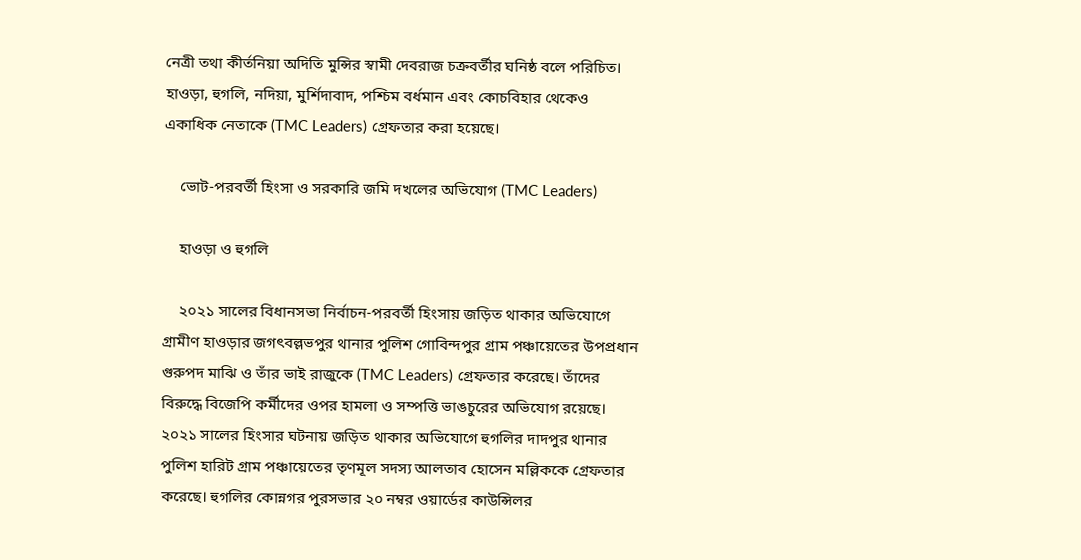নেত্রী তথা কীর্তনিয়া অদিতি মুন্সির স্বামী দেবরাজ চক্রবর্তীর ঘনিষ্ঠ বলে পরিচিত। হাওড়া, হুগলি, নদিয়া, মুর্শিদাবাদ, পশ্চিম বর্ধমান এবং কোচবিহার থেকেও একাধিক নেতাকে (TMC Leaders) গ্রেফতার করা হয়েছে।

    ভোট-পরবর্তী হিংসা ও সরকারি জমি দখলের অভিযোগ (TMC Leaders)

    হাওড়া ও হুগলি

    ২০২১ সালের বিধানসভা নির্বাচন-পরবর্তী হিংসায় জড়িত থাকার অভিযোগে গ্রামীণ হাওড়ার জগৎবল্লভপুর থানার পুলিশ গোবিন্দপুর গ্রাম পঞ্চায়েতের উপপ্রধান গুরুপদ মাঝি ও তাঁর ভাই রাজুকে (TMC Leaders) গ্রেফতার করেছে। তাঁদের বিরুদ্ধে বিজেপি কর্মীদের ওপর হামলা ও সম্পত্তি ভাঙচুরের অভিযোগ রয়েছে। ২০২১ সালের হিংসার ঘটনায় জড়িত থাকার অভিযোগে হুগলির দাদপুর থানার পুলিশ হারিট গ্রাম পঞ্চায়েতের তৃণমূল সদস্য আলতাব হোসেন মল্লিককে গ্রেফতার করেছে। হুগলির কোন্নগর পুরসভার ২০ নম্বর ওয়ার্ডের কাউন্সিলর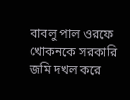বাবলু পাল ওরফে খোকনকে সরকারি জমি দখল করে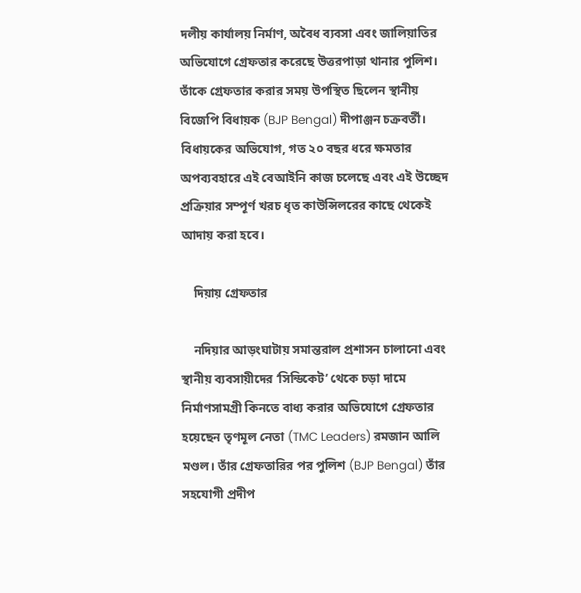দলীয় কার্যালয় নির্মাণ, অবৈধ ব্যবসা এবং জালিয়াতির অভিযোগে গ্রেফতার করেছে উত্তরপাড়া থানার পুলিশ। তাঁকে গ্রেফতার করার সময় উপস্থিত ছিলেন স্থানীয় বিজেপি বিধায়ক (BJP Bengal) দীপাঞ্জন চক্রবর্তী। বিধায়কের অভিযোগ, গত ২০ বছর ধরে ক্ষমতার অপব্যবহারে এই বেআইনি কাজ চলেছে এবং এই উচ্ছেদ প্রক্রিয়ার সম্পূর্ণ খরচ ধৃত কাউন্সিলরের কাছে থেকেই আদায় করা হবে।

    দিয়ায় গ্রেফতার

    নদিয়ার আড়ংঘাটায় সমান্তরাল প্রশাসন চালানো এবং স্থানীয় ব্যবসায়ীদের ‘সিন্ডিকেট’ থেকে চড়া দামে নির্মাণসামগ্রী কিনতে বাধ্য করার অভিযোগে গ্রেফতার হয়েছেন তৃণমূল নেতা (TMC Leaders) রমজান আলি মণ্ডল। তাঁর গ্রেফতারির পর পুলিশ (BJP Bengal) তাঁর সহযোগী প্রদীপ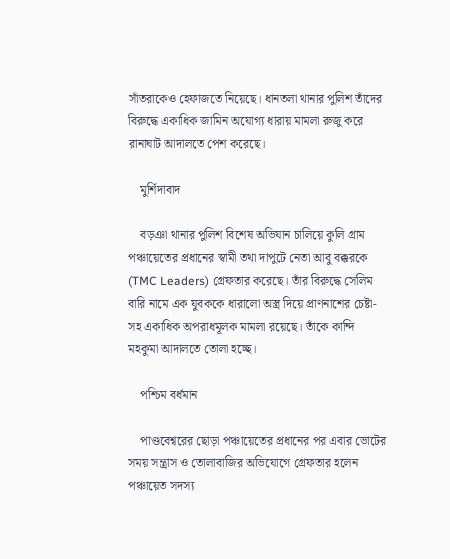সাঁতরাকেও হেফাজতে নিয়েছে। ধানতলা থানার পুলিশ তাঁদের বিরুদ্ধে একাধিক জামিন অযোগ্য ধারায় মামলা রুজু করে রানাঘাট আদালতে পেশ করেছে।

    মুর্শিদাবাদ

    বড়ঞা থানার পুলিশ বিশেষ অভিযান চালিয়ে কুলি গ্রাম পঞ্চায়েতের প্রধানের স্বামী তথা দাপুটে নেতা আবু বক্করকে (TMC Leaders) গ্রেফতার করেছে। তাঁর বিরুদ্ধে সেলিম বারি নামে এক যুবককে ধারালো অস্ত্র দিয়ে প্রাণনাশের চেষ্টা-সহ একাধিক অপরাধমূলক মামলা রয়েছে। তাঁকে কান্দি মহকুমা আদালতে তোলা হচ্ছে।

    পশ্চিম বর্ধমান

    পাণ্ডবেশ্বরের ছোড়া পঞ্চায়েতের প্রধানের পর এবার ভোটের সময় সন্ত্রাস ও তোলাবাজির অভিযোগে গ্রেফতার হলেন পঞ্চায়েত সদস্য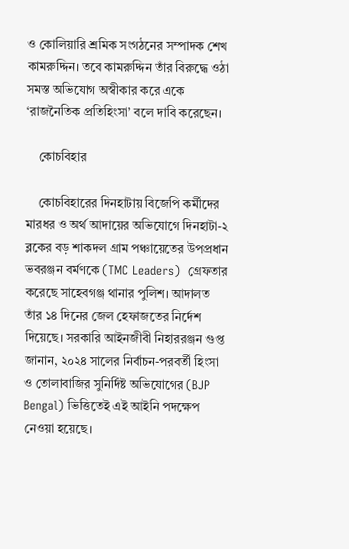ও কোলিয়ারি শ্রমিক সংগঠনের সম্পাদক শেখ কামরুদ্দিন। তবে কামরুদ্দিন তাঁর বিরুদ্ধে ওঠা সমস্ত অভিযোগ অস্বীকার করে একে ‘রাজনৈতিক প্রতিহিংসা’ বলে দাবি করেছেন।

    কোচবিহার

    কোচবিহারের দিনহাটায় বিজেপি কর্মীদের মারধর ও অর্থ আদায়ের অভিযোগে দিনহাটা-২ ব্লকের বড় শাকদল গ্রাম পঞ্চায়েতের উপপ্রধান ভবরঞ্জন বর্মণকে (TMC Leaders)  গ্রেফতার করেছে সাহেবগঞ্জ থানার পুলিশ। আদালত তাঁর ১৪ দিনের জেল হেফাজতের নির্দেশ দিয়েছে। সরকারি আইনজীবী নিহাররঞ্জন গুপ্ত জানান, ২০২৪ সালের নির্বাচন-পরবর্তী হিংসা ও তোলাবাজির সুনির্দিষ্ট অভিযোগের (BJP Bengal) ভিত্তিতেই এই আইনি পদক্ষেপ নেওয়া হয়েছে।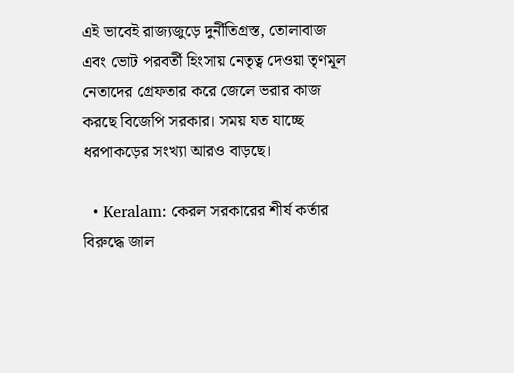এই ভাবেই রাজ্যজুড়ে দুর্নীতিগ্রস্ত, তোলাবাজ এবং ভোট পরবর্তী হিংসায় নেতৃত্ব দেওয়া তৃণমূল নেতাদের গ্রেফতার করে জেলে ভরার কাজ করছে বিজেপি সরকার। সময় যত যাচ্ছে ধরপাকড়ের সংখ্যা আরও বাড়ছে।

  • Keralam: কেরল সরকারের শীর্ষ কর্তার বিরুদ্ধে জাল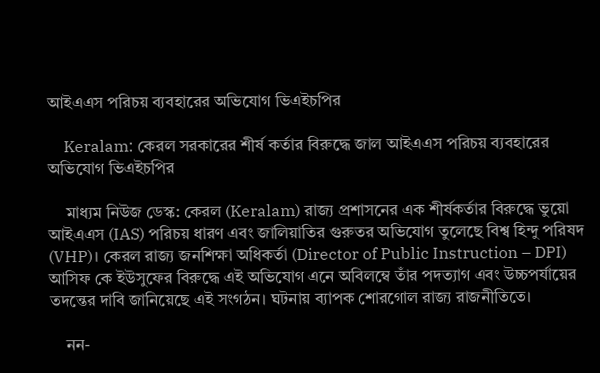আইএএস পরিচয় ব্যবহারের অভিযোগ ভিএইচপির

    Keralam: কেরল সরকারের শীর্ষ কর্তার বিরুদ্ধে জাল আইএএস পরিচয় ব্যবহারের অভিযোগ ভিএইচপির

    মাধ্যম নিউজ ডেস্ক: কেরল (Keralam) রাজ্য প্রশাসনের এক শীর্ষকর্তার বিরুদ্ধে ভুয়ো আইএএস (IAS) পরিচয় ধারণ এবং জালিয়াতির গুরুতর অভিযোগ তুলেছে বিশ্ব হিন্দু পরিষদ (VHP)। কেরল রাজ্য জনশিক্ষা অধিকর্তা (Director of Public Instruction – DPI) আসিফ কে ইউসুফের বিরুদ্ধে এই অভিযোগ এনে অবিলম্বে তাঁর পদত্যাগ এবং উচ্চপর্যায়ের তদন্তের দাবি জানিয়েছে এই সংগঠন। ঘটনায় ব্যাপক শোরগোল রাজ্য রাজনীতিতে।

    নন-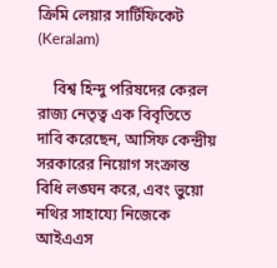ক্রিমি লেয়ার সার্টিফিকেট (Keralam)

    বিশ্ব হিন্দু পরিষদের কেরল রাজ্য নেতৃত্ব এক বিবৃতিতে দাবি করেছেন, আসিফ কেন্দ্রীয় সরকারের নিয়োগ সংক্রান্ত বিধি লঙ্ঘন করে, এবং ভুয়ো নথির সাহায্যে নিজেকে আইএএস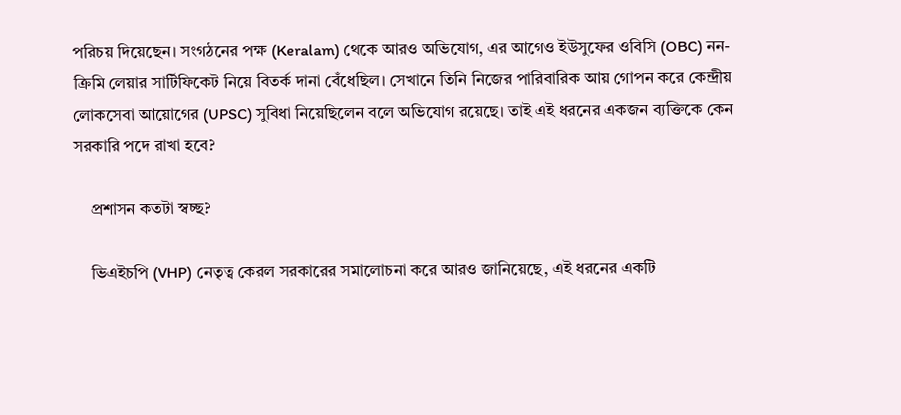পরিচয় দিয়েছেন। সংগঠনের পক্ষ (Keralam) থেকে আরও অভিযোগ, এর আগেও ইউসুফের ওবিসি (OBC) নন-ক্রিমি লেয়ার সার্টিফিকেট নিয়ে বিতর্ক দানা বেঁধেছিল। সেখানে তিনি নিজের পারিবারিক আয় গোপন করে কেন্দ্রীয় লোকসেবা আয়োগের (UPSC) সুবিধা নিয়েছিলেন বলে অভিযোগ রয়েছে। তাই এই ধরনের একজন ব্যক্তিকে কেন সরকারি পদে রাখা হবে?

    প্রশাসন কতটা স্বচ্ছ?

    ভিএইচপি (VHP) নেতৃত্ব কেরল সরকারের সমালোচনা করে আরও জানিয়েছে, এই ধরনের একটি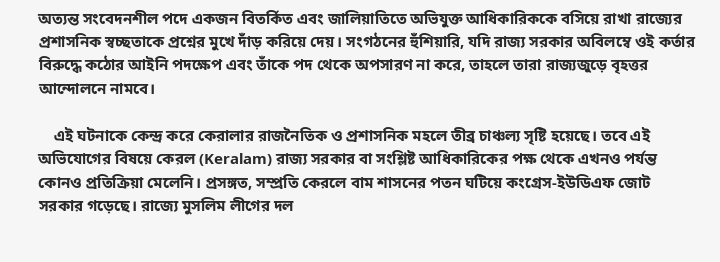অত্যন্ত সংবেদনশীল পদে একজন বিতর্কিত এবং জালিয়াতিতে অভিযুক্ত আধিকারিককে বসিয়ে রাখা রাজ্যের প্রশাসনিক স্বচ্ছতাকে প্রশ্নের মুখে দাঁড় করিয়ে দেয়। সংগঠনের হুঁশিয়ারি, যদি রাজ্য সরকার অবিলম্বে ওই কর্তার বিরুদ্ধে কঠোর আইনি পদক্ষেপ এবং তাঁকে পদ থেকে অপসারণ না করে, তাহলে তারা রাজ্যজুড়ে বৃহত্তর আন্দোলনে নামবে।

    এই ঘটনাকে কেন্দ্র করে কেরালার রাজনৈতিক ও প্রশাসনিক মহলে তীব্র চাঞ্চল্য সৃষ্টি হয়েছে। তবে এই অভিযোগের বিষয়ে কেরল (Keralam) রাজ্য সরকার বা সংশ্লিষ্ট আধিকারিকের পক্ষ থেকে এখনও পর্যন্ত কোনও প্রতিক্রিয়া মেলেনি। প্রসঙ্গত, সম্প্রতি কেরলে বাম শাসনের পতন ঘটিয়ে কংগ্রেস-ইউডিএফ জোট সরকার গড়েছে। রাজ্যে মুসলিম লীগের দল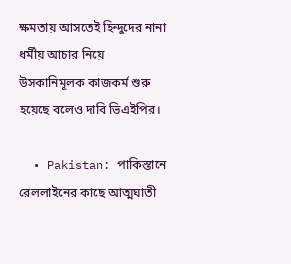ক্ষমতায় আসতেই হিন্দুদের নানা ধর্মীয় আচার নিয়ে উসকানিমূলক কাজকর্ম শুরু হয়েছে বলেও দাবি ভিএইপির।

  • Pakistan: পাকিস্তানে রেললাইনের কাছে আত্মঘাতী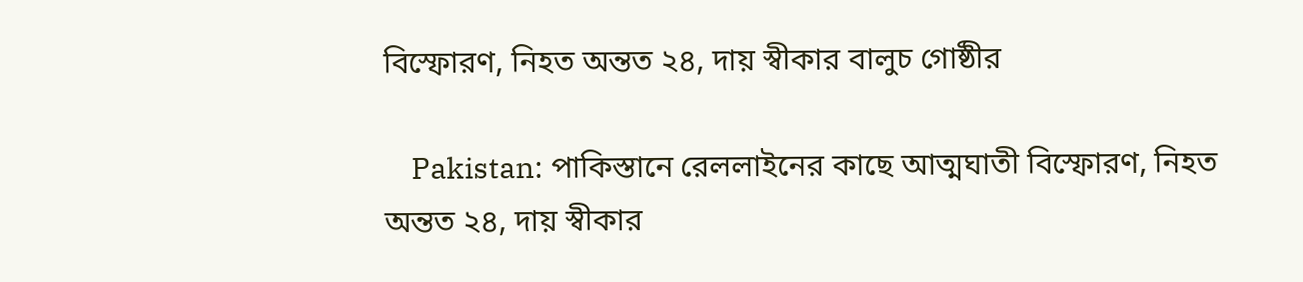বিস্ফোরণ, নিহত অন্তত ২৪, দায় স্বীকার বালুচ গোষ্ঠীর

    Pakistan: পাকিস্তানে রেললাইনের কাছে আত্মঘাতী বিস্ফোরণ, নিহত অন্তত ২৪, দায় স্বীকার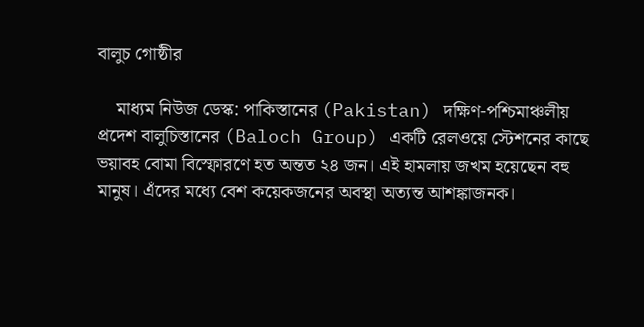বালুচ গোষ্ঠীর

    মাধ্যম নিউজ ডেস্ক: পাকিস্তানের (Pakistan) দক্ষিণ-পশ্চিমাঞ্চলীয় প্রদেশ বালুচিস্তানের (Baloch Group) একটি রেলওয়ে স্টেশনের কাছে ভয়াবহ বোমা বিস্ফোরণে হত অন্তত ২৪ জন। এই হামলায় জখম হয়েছেন বহু মানুষ। এঁদের মধ্যে বেশ কয়েকজনের অবস্থা অত্যন্ত আশঙ্কাজনক।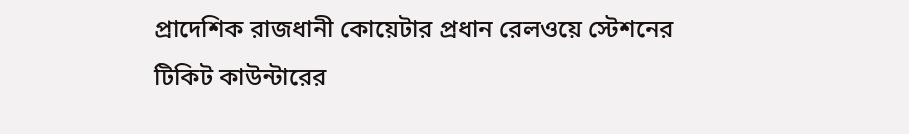প্রাদেশিক রাজধানী কোয়েটার প্রধান রেলওয়ে স্টেশনের টিকিট কাউন্টারের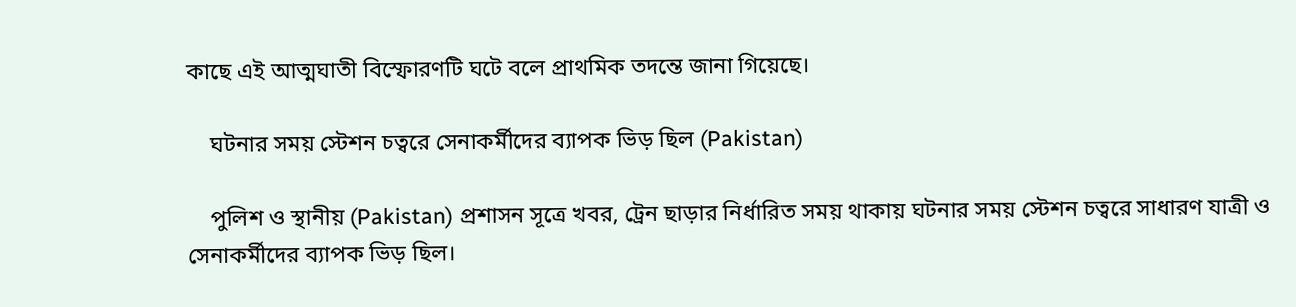কাছে এই আত্মঘাতী বিস্ফোরণটি ঘটে বলে প্রাথমিক তদন্তে জানা গিয়েছে।

    ঘটনার সময় স্টেশন চত্বরে সেনাকর্মীদের ব্যাপক ভিড় ছিল (Pakistan)

    পুলিশ ও স্থানীয় (Pakistan) প্রশাসন সূত্রে খবর, ট্রেন ছাড়ার নির্ধারিত সময় থাকায় ঘটনার সময় স্টেশন চত্বরে সাধারণ যাত্রী ও সেনাকর্মীদের ব্যাপক ভিড় ছিল।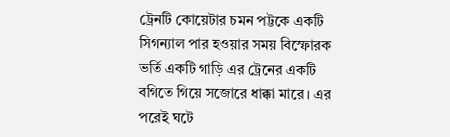ট্রেনটি কোয়েটার চমন পট্টকে একটি সিগন্যাল পার হওয়ার সময় বিস্ফোরক ভর্তি একটি গাড়ি এর ট্রেনের একটি বগিতে গিয়ে সজোরে ধাক্কা মারে। এর পরেই ঘটে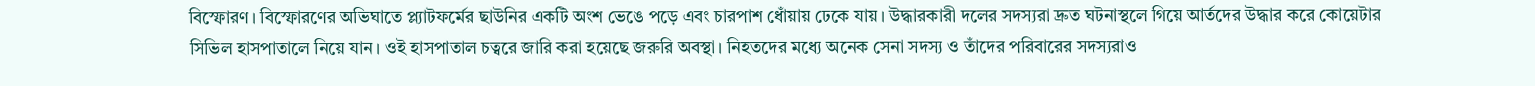বিস্ফোরণ। বিস্ফোরণের অভিঘাতে প্ল্যাটফর্মের ছাউনির একটি অংশ ভেঙে পড়ে এবং চারপাশ ধোঁয়ায় ঢেকে যায়। উদ্ধারকারী দলের সদস্যরা দ্রুত ঘটনাস্থলে গিয়ে আর্তদের উদ্ধার করে কোয়েটার সিভিল হাসপাতালে নিয়ে যান। ওই হাসপাতাল চত্বরে জারি করা হয়েছে জরুরি অবস্থা। নিহতদের মধ্যে অনেক সেনা সদস্য ও তাঁদের পরিবারের সদস্যরাও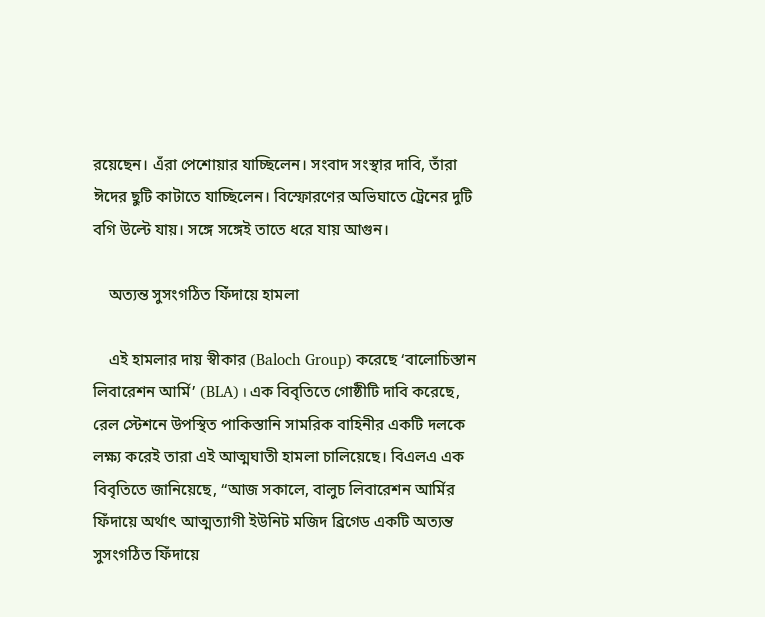রয়েছেন। এঁরা পেশোয়ার যাচ্ছিলেন। সংবাদ সংস্থার দাবি, তাঁরা ঈদের ছুটি কাটাতে যাচ্ছিলেন। বিস্ফোরণের অভিঘাতে ট্রেনের দুটি বগি উল্টে যায়। সঙ্গে সঙ্গেই তাতে ধরে যায় আগুন।

    অত্যন্ত সুসংগঠিত ফিঁদায়ে হামলা

    এই হামলার দায় স্বীকার (Baloch Group) করেছে ‘বালোচিস্তান লিবারেশন আর্মি’ (BLA) । এক বিবৃতিতে গোষ্ঠীটি দাবি করেছে, রেল স্টেশনে উপস্থিত পাকিস্তানি সামরিক বাহিনীর একটি দলকে লক্ষ্য করেই তারা এই আত্মঘাতী হামলা চালিয়েছে। বিএলএ এক বিবৃতিতে জানিয়েছে, “আজ সকালে, বালুচ লিবারেশন আর্মির ফিঁদায়ে অর্থাৎ আত্মত্যাগী ইউনিট মজিদ ব্রিগেড একটি অত্যন্ত সুসংগঠিত ফিঁদায়ে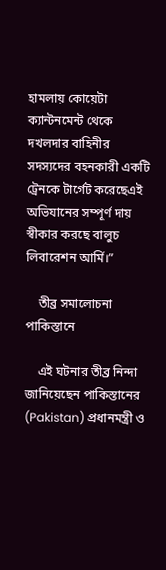হামলায় কোয়েটা ক্যান্টনমেন্ট থেকে দখলদার বাহিনীর সদস্যদের বহনকারী একটি ট্রেনকে টার্গেট করেছেএই অভিযানের সম্পূর্ণ দায় স্বীকার করছে বালুচ লিবারেশন আর্মি।”

    তীব্র সমালোচনা পাকিস্তানে

    এই ঘটনার তীব্র নিন্দা জানিয়েছেন পাকিস্তানের (Pakistan) প্রধানমন্ত্রী ও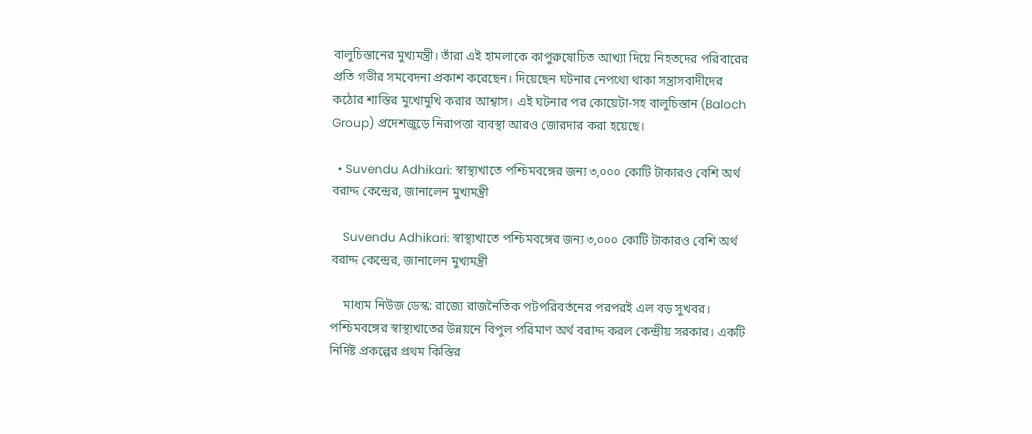বালুচিস্তানের মুখ্যমন্ত্রী। তাঁরা এই হামলাকে কাপুরুষোচিত আখ্যা দিয়ে নিহতদের পরিবারের প্রতি গভীর সমবেদনা প্রকাশ করেছেন। দিয়েছেন ঘটনার নেপথ্যে থাকা সন্ত্রাসবাদীদের কঠোর শাস্তির মুখোমুখি করার আশ্বাস। এই ঘটনার পর কোয়েটা-সহ বালুচিস্তান (Baloch Group) প্রদেশজুড়ে নিরাপত্তা ব্যবস্থা আরও জোরদার করা হয়েছে।

  • Suvendu Adhikari: স্বাস্থ্যখাতে পশ্চিমবঙ্গের জন্য ৩,০০০ কোটি টাকারও বেশি অর্থ বরাদ্দ কেন্দ্রের, জানালেন মুখ্যমন্ত্রী

    Suvendu Adhikari: স্বাস্থ্যখাতে পশ্চিমবঙ্গের জন্য ৩,০০০ কোটি টাকারও বেশি অর্থ বরাদ্দ কেন্দ্রের, জানালেন মুখ্যমন্ত্রী

    মাধ্যম নিউজ ডেস্ক: রাজ্যে রাজনৈতিক পটপরিবর্তনের পরপরই এল বড় সুখবর। পশ্চিমবঙ্গের স্বাস্থ্যখাতের উন্নয়নে বিপুল পরিমাণ অর্থ বরাদ্দ করল কেন্দ্রীয় সরকার। একটি নির্দিষ্ট প্রকল্পের প্রথম কিস্তির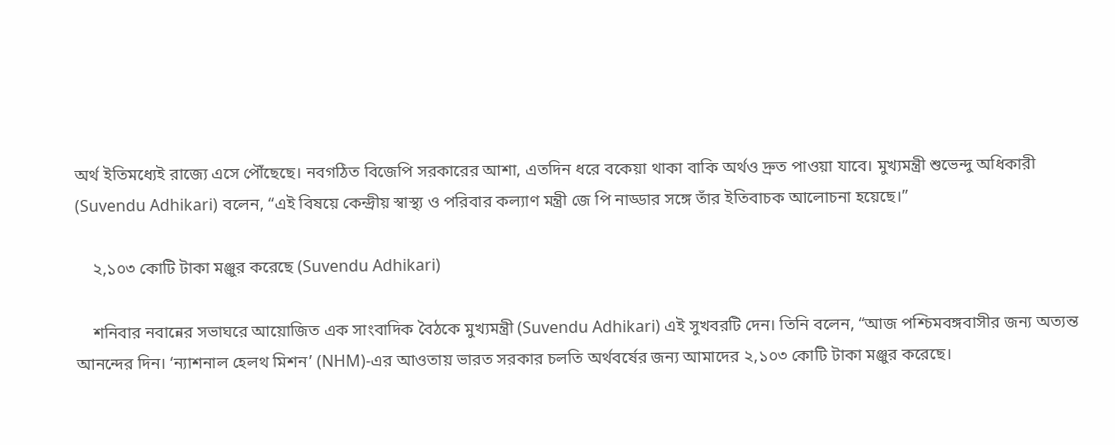অর্থ ইতিমধ্যেই রাজ্যে এসে পৌঁছেছে। নবগঠিত বিজেপি সরকারের আশা, এতদিন ধরে বকেয়া থাকা বাকি অর্থও দ্রুত পাওয়া যাবে। মুখ্যমন্ত্রী শুভেন্দু অধিকারী (Suvendu Adhikari) বলেন, “এই বিষয়ে কেন্দ্রীয় স্বাস্থ্য ও পরিবার কল্যাণ মন্ত্রী জে পি নাড্ডার সঙ্গে তাঁর ইতিবাচক আলোচনা হয়েছে।”

    ২,১০৩ কোটি টাকা মঞ্জুর করেছে (Suvendu Adhikari)

    শনিবার নবান্নের সভাঘরে আয়োজিত এক সাংবাদিক বৈঠকে মুখ্যমন্ত্রী (Suvendu Adhikari) এই সুখবরটি দেন। তিনি বলেন, “আজ পশ্চিমবঙ্গবাসীর জন্য অত্যন্ত আনন্দের দিন। ‘ন্যাশনাল হেলথ মিশন’ (NHM)-এর আওতায় ভারত সরকার চলতি অর্থবর্ষের জন্য আমাদের ২,১০৩ কোটি টাকা মঞ্জুর করেছে।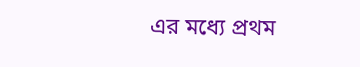এর মধ্যে প্রথম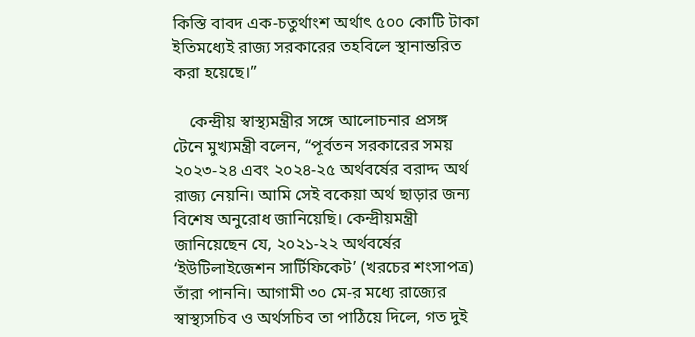কিস্তি বাবদ এক-চতুর্থাংশ অর্থাৎ ৫০০ কোটি টাকা ইতিমধ্যেই রাজ্য সরকারের তহবিলে স্থানান্তরিত করা হয়েছে।”

    কেন্দ্রীয় স্বাস্থ্যমন্ত্রীর সঙ্গে আলোচনার প্রসঙ্গ টেনে মুখ্যমন্ত্রী বলেন, “পূর্বতন সরকারের সময় ২০২৩-২৪ এবং ২০২৪-২৫ অর্থবর্ষের বরাদ্দ অর্থ রাজ্য নেয়নি। আমি সেই বকেয়া অর্থ ছাড়ার জন্য বিশেষ অনুরোধ জানিয়েছি। কেন্দ্রীয়মন্ত্রী জানিয়েছেন যে, ২০২১-২২ অর্থবর্ষের ‘ইউটিলাইজেশন সার্টিফিকেট’ (খরচের শংসাপত্র) তাঁরা পাননি। আগামী ৩০ মে-র মধ্যে রাজ্যের স্বাস্থ্যসচিব ও অর্থসচিব তা পাঠিয়ে দিলে, গত দুই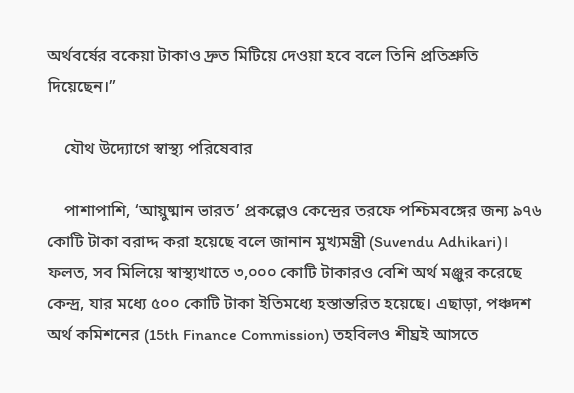অর্থবর্ষের বকেয়া টাকাও দ্রুত মিটিয়ে দেওয়া হবে বলে তিনি প্রতিশ্রুতি দিয়েছেন।”

    যৌথ উদ্যোগে স্বাস্থ্য পরিষেবার

    পাশাপাশি, ‘আয়ুষ্মান ভারত’ প্রকল্পেও কেন্দ্রের তরফে পশ্চিমবঙ্গের জন্য ৯৭৬ কোটি টাকা বরাদ্দ করা হয়েছে বলে জানান মুখ্যমন্ত্রী (Suvendu Adhikari)। ফলত, সব মিলিয়ে স্বাস্থ্যখাতে ৩,০০০ কোটি টাকারও বেশি অর্থ মঞ্জুর করেছে কেন্দ্র, যার মধ্যে ৫০০ কোটি টাকা ইতিমধ্যে হস্তান্তরিত হয়েছে। এছাড়া, পঞ্চদশ অর্থ কমিশনের (15th Finance Commission) তহবিলও শীঘ্রই আসতে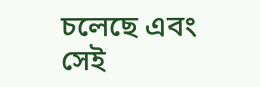চলেছে এবং সেই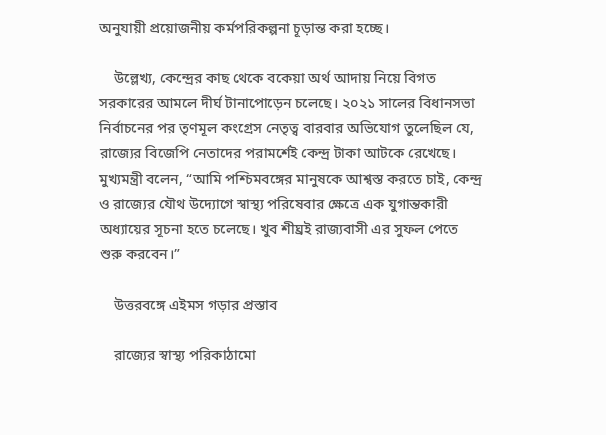অনুযায়ী প্রয়োজনীয় কর্মপরিকল্পনা চূড়ান্ত করা হচ্ছে।

    উল্লেখ্য, কেন্দ্রের কাছ থেকে বকেয়া অর্থ আদায় নিয়ে বিগত সরকারের আমলে দীর্ঘ টানাপোড়েন চলেছে। ২০২১ সালের বিধানসভা নির্বাচনের পর তৃণমূল কংগ্রেস নেতৃত্ব বারবার অভিযোগ তুলেছিল যে, রাজ্যের বিজেপি নেতাদের পরামর্শেই কেন্দ্র টাকা আটকে রেখেছে। মুখ্যমন্ত্রী বলেন, “আমি পশ্চিমবঙ্গের মানুষকে আশ্বস্ত করতে চাই, কেন্দ্র ও রাজ্যের যৌথ উদ্যোগে স্বাস্থ্য পরিষেবার ক্ষেত্রে এক যুগান্তকারী অধ্যায়ের সূচনা হতে চলেছে। খুব শীঘ্রই রাজ্যবাসী এর সুফল পেতে শুরু করবেন।”

    উত্তরবঙ্গে এইমস গড়ার প্রস্তাব

    রাজ্যের স্বাস্থ্য পরিকাঠামো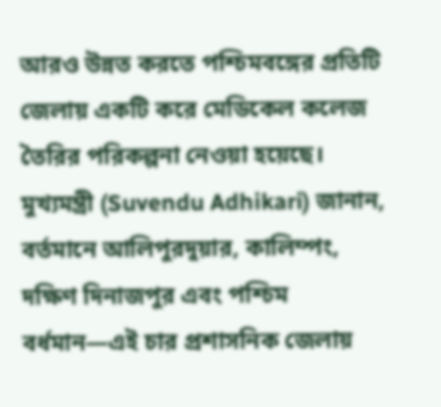আরও উন্নত করতে পশ্চিমবঙ্গের প্রতিটি জেলায় একটি করে মেডিকেল কলেজ তৈরির পরিকল্পনা নেওয়া হয়েছে। মুখ্যমন্ত্রী (Suvendu Adhikari) জানান, বর্তমানে আলিপুরদুয়ার, কালিম্পং, দক্ষিণ দিনাজপুর এবং পশ্চিম বর্ধমান—এই চার প্রশাসনিক জেলায়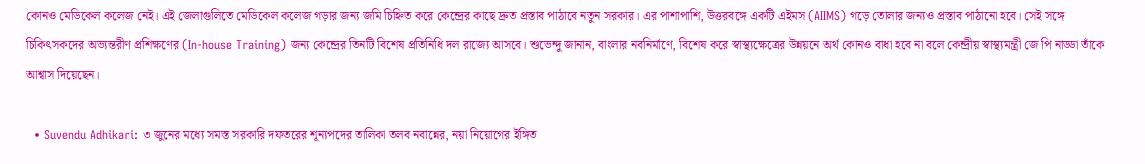কোনও মেডিকেল কলেজ নেই। এই জেলাগুলিতে মেডিকেল কলেজ গড়ার জন্য জমি চিহ্নিত করে কেন্দ্রের কাছে দ্রুত প্রস্তাব পাঠাবে নতুন সরকার। এর পাশাপাশি, উত্তরবঙ্গে একটি এইমস (AIIMS) গড়ে তোলার জন্যও প্রস্তাব পাঠানো হবে। সেই সঙ্গে চিকিৎসকদের অভ্যন্তরীণ প্রশিক্ষণের (In-house Training) জন্য কেন্দ্রের তিনটি বিশেষ প্রতিনিধি দল রাজ্যে আসবে। শুভেন্দু জানান, বাংলার নবনির্মাণে, বিশেষ করে স্বাস্থ্যক্ষেত্রের উন্নয়নে অর্থ কোনও বাধা হবে না বলে কেন্দ্রীয় স্বাস্থ্যমন্ত্রী জে পি নাড্ডা তাঁকে আশ্বাস দিয়েছেন।

  • Suvendu Adhikari: ৩ জুনের মধ্যে সমস্ত সরকারি দফতরের শূন্যপদের তালিকা তলব নবান্নের, নয়া নিয়োগের ইঙ্গিত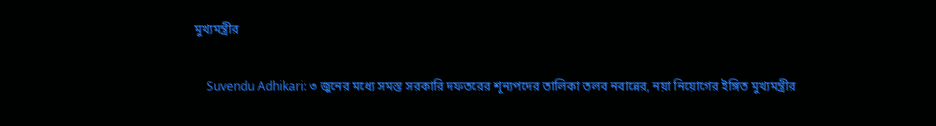মুখ্যমন্ত্রীর

    Suvendu Adhikari: ৩ জুনের মধ্যে সমস্ত সরকারি দফতরের শূন্যপদের তালিকা তলব নবান্নের, নয়া নিয়োগের ইঙ্গিত মুখ্যমন্ত্রীর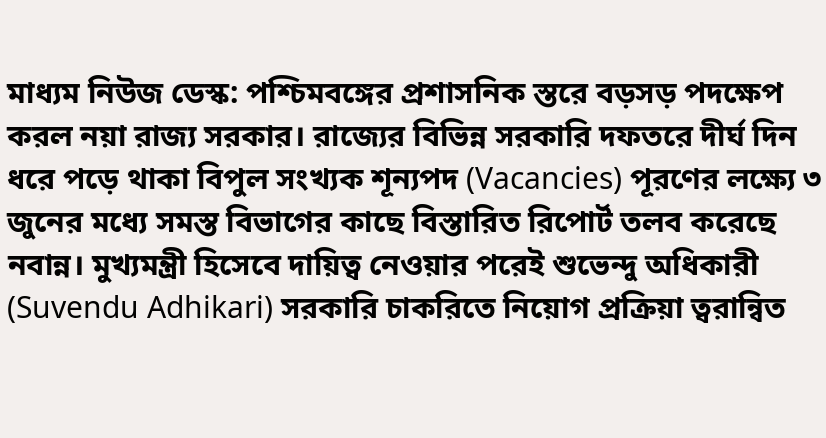মাধ্যম নিউজ ডেস্ক: পশ্চিমবঙ্গের প্রশাসনিক স্তরে বড়সড় পদক্ষেপ করল নয়া রাজ্য সরকার। রাজ্যের বিভিন্ন সরকারি দফতরে দীর্ঘ দিন ধরে পড়ে থাকা বিপুল সংখ্যক শূন্যপদ (Vacancies) পূরণের লক্ষ্যে ৩ জুনের মধ্যে সমস্ত বিভাগের কাছে বিস্তারিত রিপোর্ট তলব করেছে নবান্ন। মুখ্যমন্ত্রী হিসেবে দায়িত্ব নেওয়ার পরেই শুভেন্দু অধিকারী (Suvendu Adhikari) সরকারি চাকরিতে নিয়োগ প্রক্রিয়া ত্বরান্বিত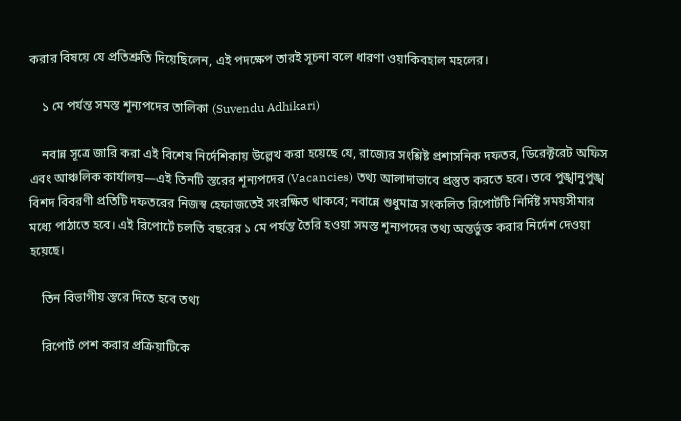করার বিষয়ে যে প্রতিশ্রুতি দিয়েছিলেন, এই পদক্ষেপ তারই সূচনা বলে ধারণা ওয়াকিবহাল মহলের।

    ১ মে পর্যন্ত সমস্ত শূন্যপদের তালিকা (Suvendu Adhikari)

    নবান্ন সূত্রে জারি করা এই বিশেষ নির্দেশিকায় উল্লেখ করা হয়েছে যে, রাজ্যের সংশ্লিষ্ট প্রশাসনিক দফতর, ডিরেক্টরেট অফিস এবং আঞ্চলিক কার্যালয়—এই তিনটি স্তরের শূন্যপদের (Vacancies) তথ্য আলাদাভাবে প্রস্তুত করতে হবে। তবে পুঙ্খানুপুঙ্খ বিশদ বিবরণী প্রতিটি দফতরের নিজস্ব হেফাজতেই সংরক্ষিত থাকবে; নবান্নে শুধুমাত্র সংকলিত রিপোর্টটি নির্দিষ্ট সময়সীমার মধ্যে পাঠাতে হবে। এই রিপোর্টে চলতি বছরের ১ মে পর্যন্ত তৈরি হওয়া সমস্ত শূন্যপদের তথ্য অন্তর্ভুক্ত করার নির্দেশ দেওয়া হয়েছে।

    তিন বিভাগীয় স্তরে দিতে হবে তথ্য

    রিপোর্ট পেশ করার প্রক্রিয়াটিকে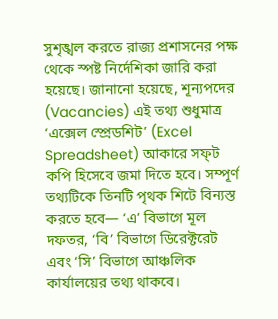সুশৃঙ্খল করতে রাজ্য প্রশাসনের পক্ষ থেকে স্পষ্ট নির্দেশিকা জারি করা হয়েছে। জানানো হয়েছে, শূন্যপদের (Vacancies) এই তথ্য শুধুমাত্র ‘এক্সেল স্প্রেডশিট’ (Excel Spreadsheet) আকারে সফ্‌ট কপি হিসেবে জমা দিতে হবে। সম্পূর্ণ তথ্যটিকে তিনটি পৃথক শিটে বিন্যস্ত করতে হবে— ‘এ’ বিভাগে মূল দফতর, ‘বি’ বিভাগে ডিরেক্টরেট এবং ‘সি’ বিভাগে আঞ্চলিক কার্যালয়ের তথ্য থাকবে।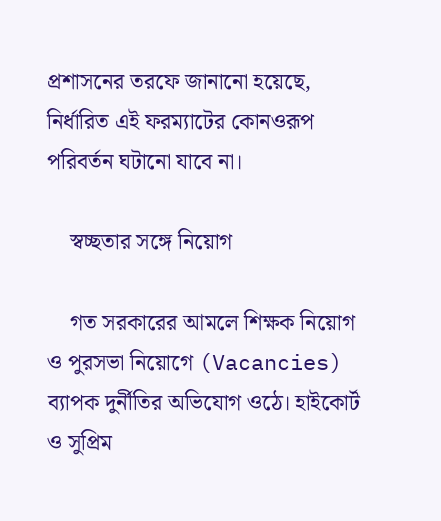প্রশাসনের তরফে জানানো হয়েছে, নির্ধারিত এই ফরম্যাটের কোনওরূপ পরিবর্তন ঘটানো যাবে না।

    স্বচ্ছতার সঙ্গে নিয়োগ

    গত সরকারের আমলে শিক্ষক নিয়োগ ও পুরসভা নিয়োগে (Vacancies) ব্যাপক দুর্নীতির অভিযোগ ওঠে। হাইকোর্ট ও সুপ্রিম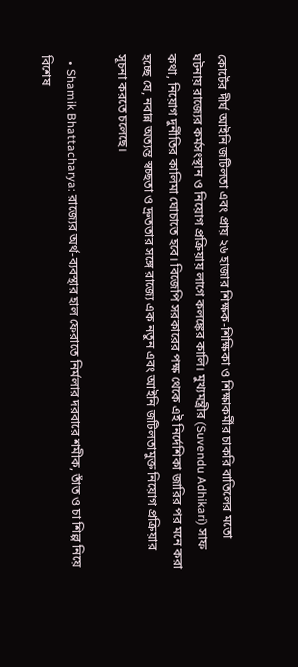কোর্টের দীর্ঘ আইনি জটিলতা এবং প্রায় ২৬ হাজার শিক্ষক-শিক্ষিকা ও শিক্ষাকর্মীর চাকরি বাতিলের মতো ঘটনায় রাজ্যের কর্মসংস্থান ও নিয়োগ প্রক্রিয়ায় লাগে কলঙ্কের কালি। মুখ্যমন্ত্রীর (Suvendu Adhikari) সাফ কথা, নিয়োগ দুর্নীতির কালিমা ঘোচাতে হবে। বিজেপি সরকারের পক্ষ থেকে এই নির্দেশিকা জারির পর মনে করা হচ্ছে যে, নবান্ন অত্যন্ত স্বচ্ছতা ও দ্রুততার সঙ্গে রাজ্যে এক নতুন এবং আইনি জটিলতামুক্ত নিয়োগ প্রক্রিয়ার সূচনা করতে চলেছে।

  • Shamik Bhattacharya: রাজ্যের অর্থ-ব্যবস্থার হাল ফেরাতে নির্মলার দরবারে শমীক, তাঁত ও চা শিল্প নিয়ে বিশেষ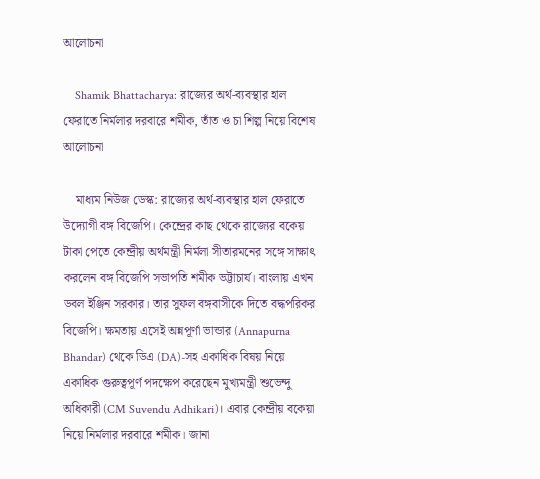আলোচনা

    Shamik Bhattacharya: রাজ্যের অর্থ-ব্যবস্থার হাল ফেরাতে নির্মলার দরবারে শমীক, তাঁত ও চা শিল্প নিয়ে বিশেষ আলোচনা

    মাধ্যম নিউজ ডেস্ক: রাজ্যের অর্থ-ব্যবস্থার হাল ফেরাতে উদ্যোগী বঙ্গ বিজেপি। কেন্দ্রের কাছ থেকে রাজ্যের বকেয় টাকা পেতে কেন্দ্রীয় অর্থমন্ত্রী নির্মলা সীতারমনের সঙ্গে সাক্ষাৎ করলেন বঙ্গ বিজেপি সভাপতি শমীক ভট্টাচার্য। বাংলায় এখন ডবল ইঞ্জিন সরকার। তার সুফল বঙ্গবাসীকে দিতে বদ্ধপরিকর বিজেপি। ক্ষমতায় এসেই অন্নপূর্ণা ভান্ডার (Annapurna Bhandar) থেকে ডিএ (DA)-সহ একাধিক বিষয় নিয়ে একাধিক গুরুত্বপূর্ণ পদক্ষেপ করেছেন মুখ্যমন্ত্রী শুভেন্দু অধিকারী (CM Suvendu Adhikari)। এবার কেন্দ্রীয় বকেয়া নিয়ে নির্মলার দরবারে শমীক। জানা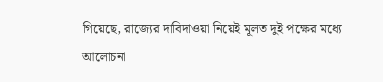গিয়েছে, রাজ্যের দাবিদাওয়া নিয়েই মূলত দুই পক্ষের মধ্যে আলোচনা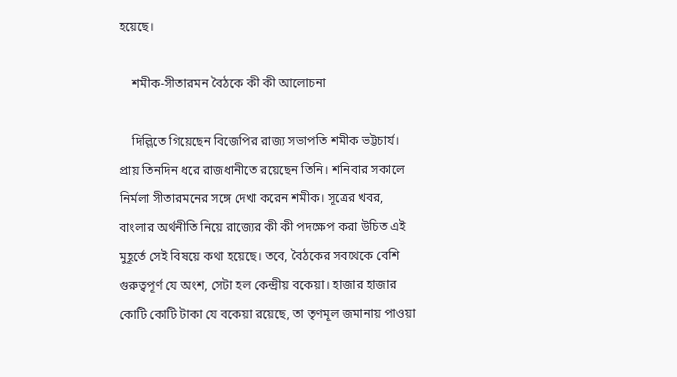হয়েছে।

    শমীক-সীতারমন বৈঠকে কী কী আলোচনা

    দিল্লিতে গিয়েছেন বিজেপির রাজ্য সভাপতি শমীক ভট্টচার্য। প্রায় তিনদিন ধরে রাজধানীতে রয়েছেন তিনি। শনিবার সকালে নির্মলা সীতারমনের সঙ্গে দেখা করেন শমীক। সূত্রের খবর, বাংলার অর্থনীতি নিয়ে রাজ্যের কী কী পদক্ষেপ করা উচিত এই মুহূর্তে সেই বিষয়ে কথা হয়েছে। তবে, বৈঠকের সবথেকে বেশি গুরুত্বপূর্ণ যে অংশ, সেটা হল কেন্দ্রীয় বকেয়া। হাজার হাজার কোটি কোটি টাকা যে বকেয়া রয়েছে, তা তৃণমূল জমানায় পাওয়া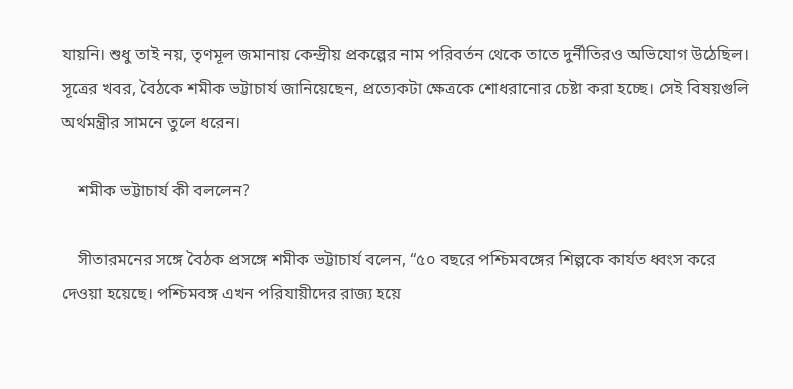যায়নি। শুধু তাই নয়, তৃণমূল জমানায় কেন্দ্রীয় প্রকল্পের নাম পরিবর্তন থেকে তাতে দুর্নীতিরও অভিযোগ উঠেছিল। সূত্রের খবর, বৈঠকে শমীক ভট্টাচার্য জানিয়েছেন, প্রত্যেকটা ক্ষেত্রকে শোধরানোর চেষ্টা করা হচ্ছে। সেই বিষয়গুলি অর্থমন্ত্রীর সামনে তুলে ধরেন।

    শমীক ভট্টাচার্য কী বললেন?

    সীতারমনের সঙ্গে বৈঠক প্রসঙ্গে শমীক ভট্টাচার্য বলেন, “৫০ বছরে পশ্চিমবঙ্গের শিল্পকে কার্যত ধ্বংস করে দেওয়া হয়েছে। পশ্চিমবঙ্গ এখন পরিযায়ীদের রাজ্য হয়ে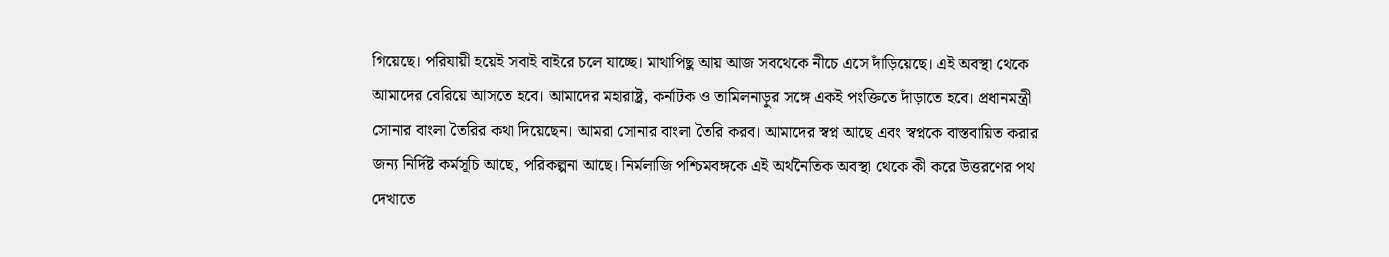গিয়েছে। পরিযায়ী হয়েই সবাই বাইরে চলে যাচ্ছে। মাথাপিছু আয় আজ সবথেকে নীচে এসে দাঁড়িয়েছে। এই অবস্থা থেকে আমাদের বেরিয়ে আসতে হবে। আমাদের মহারাষ্ট্র, কর্নাটক ও তামিলনাড়ুর সঙ্গে একই পংক্তিতে দাঁড়াতে হবে। প্রধানমন্ত্রী সোনার বাংলা তৈরির কথা দিয়েছেন। আমরা সোনার বাংলা তৈরি করব। আমাদের স্বপ্ন আছে এবং স্বপ্নকে বাস্তবায়িত করার জন্য নির্দিষ্ট কর্মসূচি আছে, পরিকল্পনা আছে। নির্মলাজি পশ্চিমবঙ্গকে এই অর্থনৈতিক অবস্থা থেকে কী করে উত্তরণের পথ দেখাতে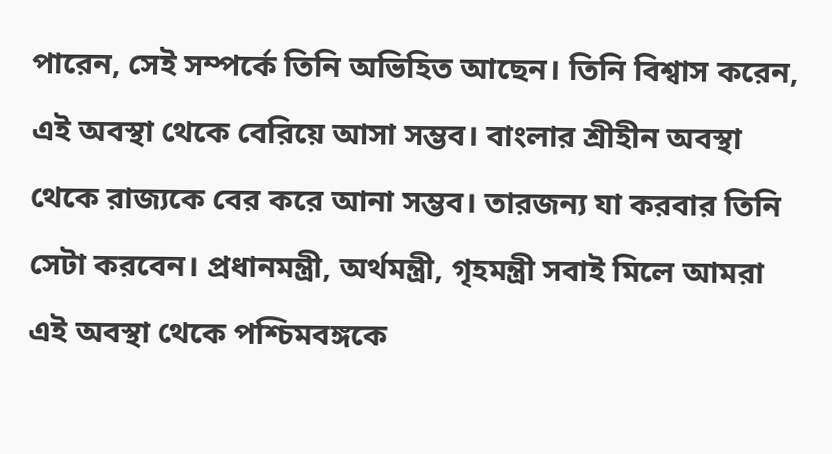পারেন, সেই সম্পর্কে তিনি অভিহিত আছেন। তিনি বিশ্বাস করেন, এই অবস্থা থেকে বেরিয়ে আসা সম্ভব। বাংলার শ্রীহীন অবস্থা থেকে রাজ্যকে বের করে আনা সম্ভব। তারজন্য যা করবার তিনি সেটা করবেন। প্রধানমন্ত্রী, অর্থমন্ত্রী, গৃহমন্ত্রী সবাই মিলে আমরা এই অবস্থা থেকে পশ্চিমবঙ্গকে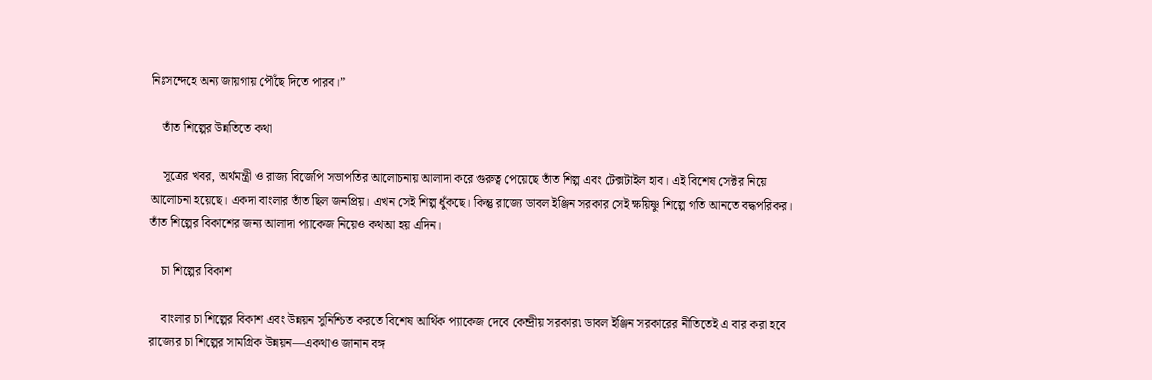নিঃসন্দেহে অন্য জায়গায় পৌঁছে দিতে পারব।”

    তাঁত শিল্পের উন্নতিতে কথা

    সূত্রের খবর, অর্থমন্ত্রী ও রাজ্য বিজেপি সভাপতির আলোচনায় আলাদা করে গুরুত্ব পেয়েছে তাঁত শিল্প এবং টেক্সটাইল হাব। এই বিশেষ সেক্টর নিয়ে আলোচনা হয়েছে। একদা বাংলার তাঁত ছিল জনপ্রিয়। এখন সেই শিল্প ধুঁকছে। কিন্তু রাজ্যে ডাবল ইঞ্জিন সরকার সেই ক্ষয়িষ্ণু শিল্পে গতি আনতে বদ্ধপরিকর। তাঁত শিল্পের বিকাশের জন্য আলাদা প্যাকেজ নিয়েও কথআ হয় এদিন।

    চা শিল্পের বিকাশ

    বাংলার চা শিল্পের বিকাশ এবং উন্নয়ন সুনিশ্চিত করতে বিশেষ আর্থিক প্যাকেজ দেবে কেন্দ্রীয় সরকার৷ ডাবল ইঞ্জিন সরকারের নীতিতেই এ বার করা হবে রাজ্যের চা শিল্পের সামগ্রিক উন্নয়ন—একথাও জানান বঙ্গ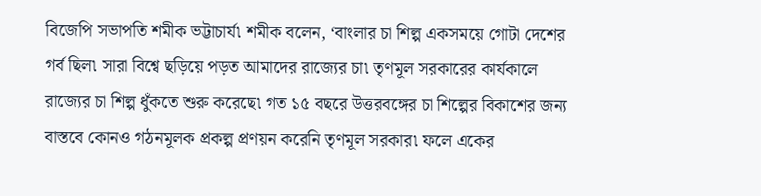বিজেপি সভাপতি শমীক ভট্টাচার্য৷ শমীক বলেন, ‘বাংলার চা শিল্প একসময়ে গোটা দেশের গর্ব ছিল৷ সারা বিশ্বে ছড়িয়ে পড়ত আমাদের রাজ্যের চা৷ তৃণমূল সরকারের কার্যকালে রাজ্যের চা শিল্প ধুঁকতে শুরু করেছে৷ গত ১৫ বছরে উত্তরবঙ্গের চা শিল্পের বিকাশের জন্য বাস্তবে কোনও গঠনমূলক প্রকল্প প্রণয়ন করেনি তৃণমূল সরকার৷ ফলে একের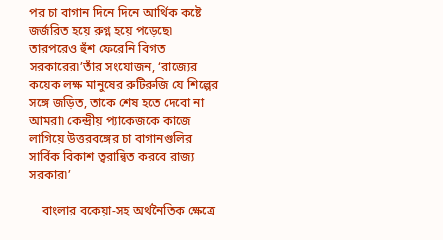পর চা বাগান দিনে দিনে আর্থিক কষ্টে জর্জরিত হয়ে রুগ্ন হয়ে পড়েছে৷ তারপরেও হুঁশ ফেরেনি বিগত সরকারের৷’তাঁর সংযোজন, ‘রাজ্যের কয়েক লক্ষ মানুষের রুটিরুজি যে শিল্পের সঙ্গে জড়িত, তাকে শেষ হতে দেবো না আমরা৷ কেন্দ্রীয় প্যাকেজকে কাজে লাগিয়ে উত্তরবঙ্গের চা বাগানগুলির সার্বিক বিকাশ ত্বরান্বিত করবে রাজ্য সরকার৷’

    বাংলার বকেয়া-সহ অর্থনৈতিক ক্ষেত্রে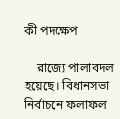কী পদক্ষেপ

    রাজ্যে পালাবদল হয়েছে। বিধানসভা নির্বাচনে ফলাফল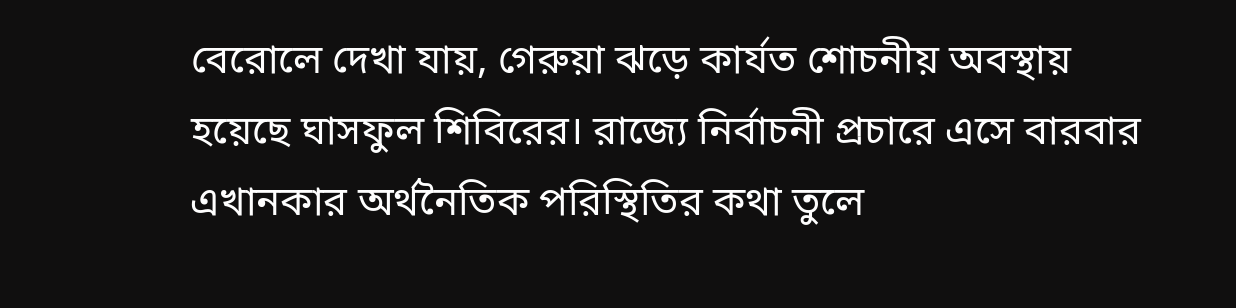বেরোলে দেখা যায়, গেরুয়া ঝড়ে কার্যত শোচনীয় অবস্থায় হয়েছে ঘাসফুল শিবিরের। রাজ্যে নির্বাচনী প্রচারে এসে বারবার এখানকার অর্থনৈতিক পরিস্থিতির কথা তুলে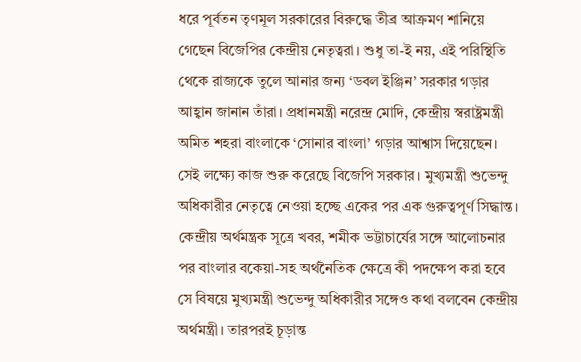ধরে পূর্বতন তৃণমূল সরকারের বিরুদ্ধে তীব্র আক্রমণ শানিয়ে গেছেন বিজেপির কেন্দ্রীয় নেতৃত্বরা। শুধু তা-ই নয়, এই পরিস্থিতি থেকে রাজ্যকে তুলে আনার জন্য ‘ডবল ইঞ্জিন’ সরকার গড়ার আহ্বান জানান তাঁরা। প্রধানমন্ত্রী নরেন্দ্র মোদি, কেন্দ্রীয় স্বরাষ্ট্রমন্ত্রী অমিত শহরা বাংলাকে ‘সোনার বাংলা’ গড়ার আশ্বাস দিয়েছেন। সেই লক্ষ্যে কাজ শুরু করেছে বিজেপি সরকার। মুখ্যমন্ত্রী শুভেন্দু অধিকারীর নেতৃত্বে নেওয়া হচ্ছে একের পর এক গুরুত্বপূর্ণ সিদ্ধান্ত। কেন্দ্রীয় অর্থমন্ত্রক সূত্রে খবর, শমীক ভট্টাচার্যের সঙ্গে আলোচনার পর বাংলার বকেয়া-সহ অর্থনৈতিক ক্ষেত্রে কী পদক্ষেপ করা হবে সে বিষয়ে মুখ্যমন্ত্রী শুভেন্দু অধিকারীর সঙ্গেও কথা বলবেন কেন্দ্রীয় অর্থমন্ত্রী। তারপরই চূড়ান্ত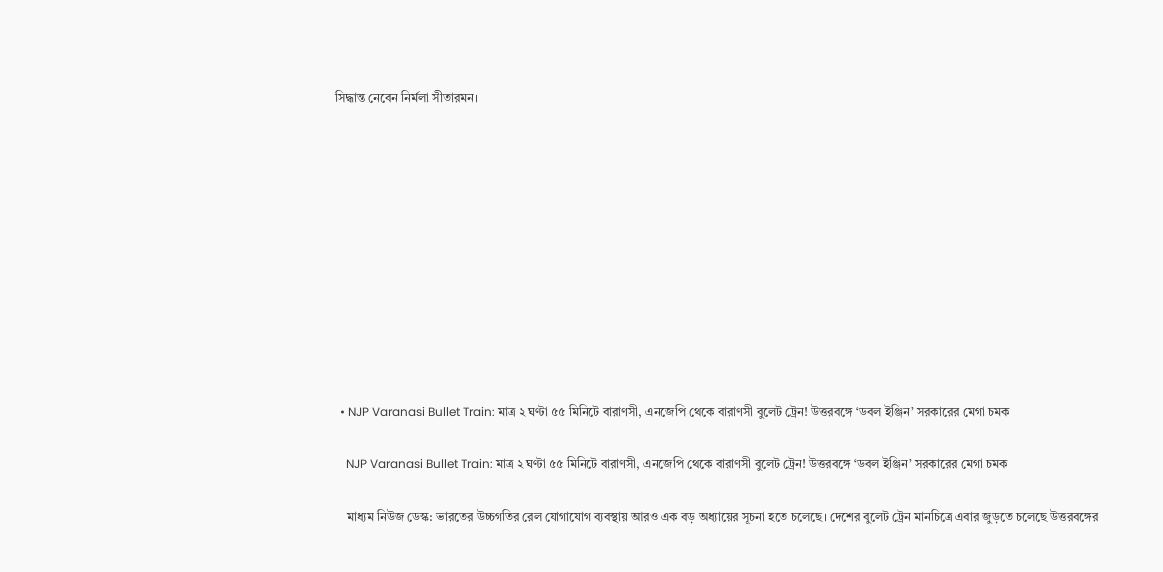সিদ্ধান্ত নেবেন নির্মলা সীতারমন।











  • NJP Varanasi Bullet Train: মাত্র ২ ঘণ্টা ৫৫ মিনিটে বারাণসী, এনজেপি থেকে বারাণসী বুলেট ট্রেন! উত্তরবঙ্গে ‘ডবল ইঞ্জিন’ সরকারের মেগা চমক

    NJP Varanasi Bullet Train: মাত্র ২ ঘণ্টা ৫৫ মিনিটে বারাণসী, এনজেপি থেকে বারাণসী বুলেট ট্রেন! উত্তরবঙ্গে ‘ডবল ইঞ্জিন’ সরকারের মেগা চমক

    মাধ্যম নিউজ ডেস্ক: ভারতের উচ্চগতির রেল যোগাযোগ ব্যবস্থায় আরও এক বড় অধ্যায়ের সূচনা হতে চলেছে। দেশের বুলেট ট্রেন মানচিত্রে এবার জুড়তে চলেছে উত্তরবঙ্গের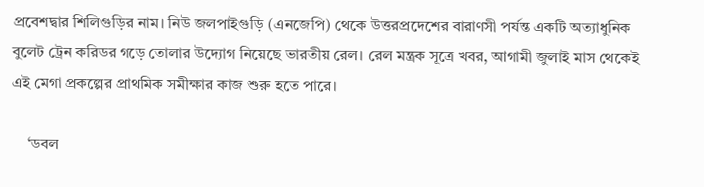প্রবেশদ্বার শিলিগুড়ির নাম। নিউ জলপাইগুড়ি (এনজেপি) থেকে উত্তরপ্রদেশের বারাণসী পর্যন্ত একটি অত্যাধুনিক বুলেট ট্রেন করিডর গড়ে তোলার উদ্যোগ নিয়েছে ভারতীয় রেল। রেল মন্ত্রক সূত্রে খবর, আগামী জুলাই মাস থেকেই এই মেগা প্রকল্পের প্রাথমিক সমীক্ষার কাজ শুরু হতে পারে।

    ‘ডবল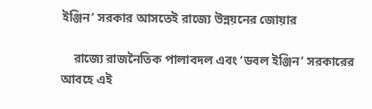ইঞ্জিন’ সরকার আসতেই রাজ্যে উন্নয়নের জোয়ার

    রাজ্যে রাজনৈতিক পালাবদল এবং ‘ডবল ইঞ্জিন’ সরকারের আবহে এই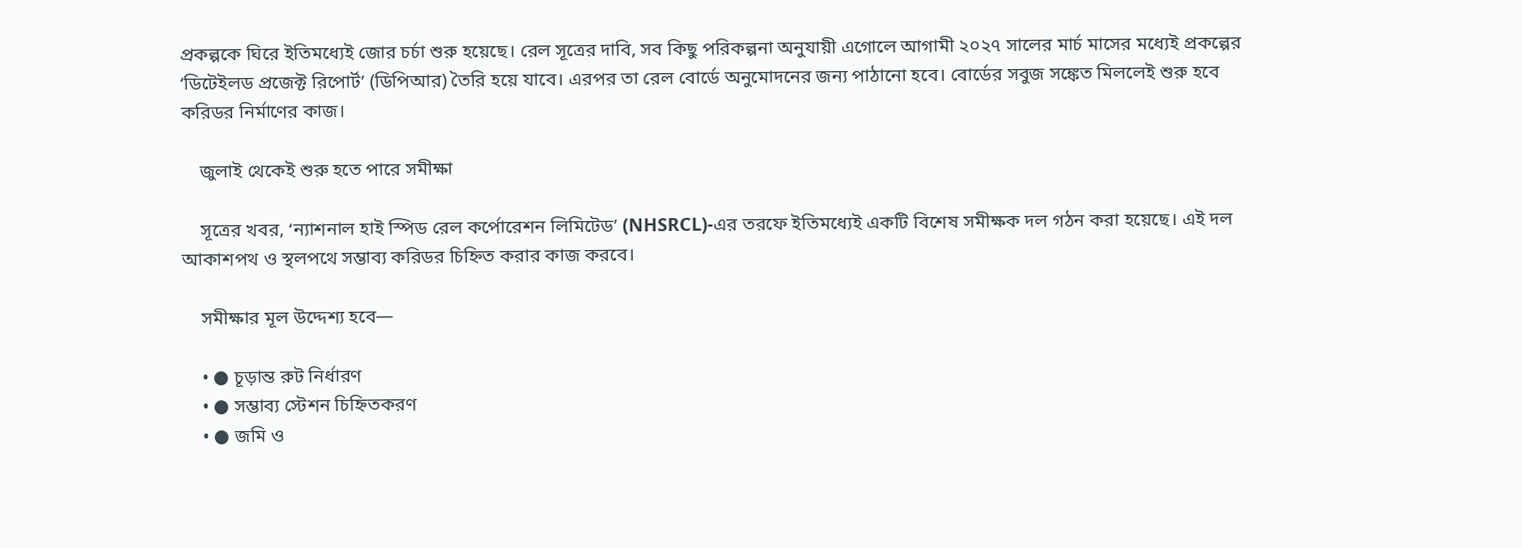প্রকল্পকে ঘিরে ইতিমধ্যেই জোর চর্চা শুরু হয়েছে। রেল সূত্রের দাবি, সব কিছু পরিকল্পনা অনুযায়ী এগোলে আগামী ২০২৭ সালের মার্চ মাসের মধ্যেই প্রকল্পের ‘ডিটেইলড প্রজেক্ট রিপোর্ট’ (ডিপিআর) তৈরি হয়ে যাবে। এরপর তা রেল বোর্ডে অনুমোদনের জন্য পাঠানো হবে। বোর্ডের সবুজ সঙ্কেত মিললেই শুরু হবে করিডর নির্মাণের কাজ।

    জুলাই থেকেই শুরু হতে পারে সমীক্ষা

    সূত্রের খবর, ‘ন্যাশনাল হাই স্পিড রেল কর্পোরেশন লিমিটেড’ (NHSRCL)-এর তরফে ইতিমধ্যেই একটি বিশেষ সমীক্ষক দল গঠন করা হয়েছে। এই দল আকাশপথ ও স্থলপথে সম্ভাব্য করিডর চিহ্নিত করার কাজ করবে।

    সমীক্ষার মূল উদ্দেশ্য হবে—

    • ● চূড়ান্ত রুট নির্ধারণ
    • ● সম্ভাব্য স্টেশন চিহ্নিতকরণ
    • ● জমি ও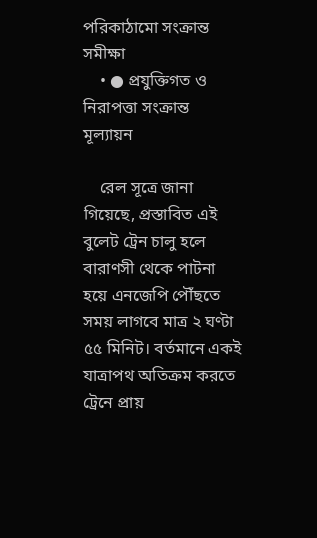পরিকাঠামো সংক্রান্ত সমীক্ষা
    • ● প্রযুক্তিগত ও নিরাপত্তা সংক্রান্ত মূল্যায়ন

    রেল সূত্রে জানা গিয়েছে, প্রস্তাবিত এই বুলেট ট্রেন চালু হলে বারাণসী থেকে পাটনা হয়ে এনজেপি পৌঁছতে সময় লাগবে মাত্র ২ ঘণ্টা ৫৫ মিনিট। বর্তমানে একই যাত্রাপথ অতিক্রম করতে ট্রেনে প্রায়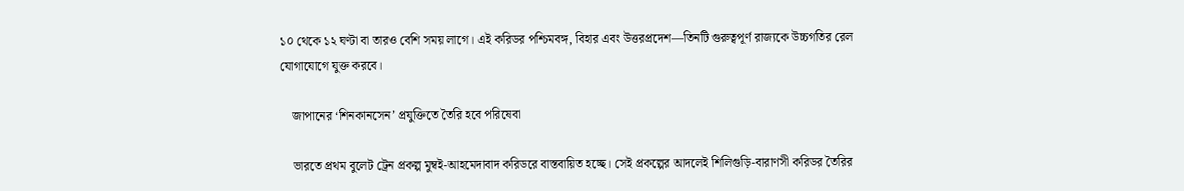১০ থেকে ১২ ঘণ্টা বা তারও বেশি সময় লাগে। এই করিডর পশ্চিমবঙ্গ, বিহার এবং উত্তরপ্রদেশ—তিনটি গুরুত্বপূর্ণ রাজ্যকে উচ্চগতির রেল যোগাযোগে যুক্ত করবে।

    জাপানের ‘শিনকানসেন’ প্রযুক্তিতে তৈরি হবে পরিষেবা

    ভারতে প্রথম বুলেট ট্রেন প্রকল্প মুম্বই-আহমেদাবাদ করিডরে বাস্তবায়িত হচ্ছে। সেই প্রকল্পের আদলেই শিলিগুড়ি-বারাণসী করিডর তৈরির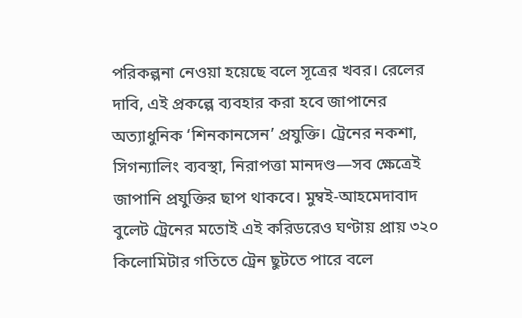পরিকল্পনা নেওয়া হয়েছে বলে সূত্রের খবর। রেলের দাবি, এই প্রকল্পে ব্যবহার করা হবে জাপানের অত্যাধুনিক ‘শিনকানসেন’ প্রযুক্তি। ট্রেনের নকশা, সিগন্যালিং ব্যবস্থা, নিরাপত্তা মানদণ্ড—সব ক্ষেত্রেই জাপানি প্রযুক্তির ছাপ থাকবে। মুম্বই-আহমেদাবাদ বুলেট ট্রেনের মতোই এই করিডরেও ঘণ্টায় প্রায় ৩২০ কিলোমিটার গতিতে ট্রেন ছুটতে পারে বলে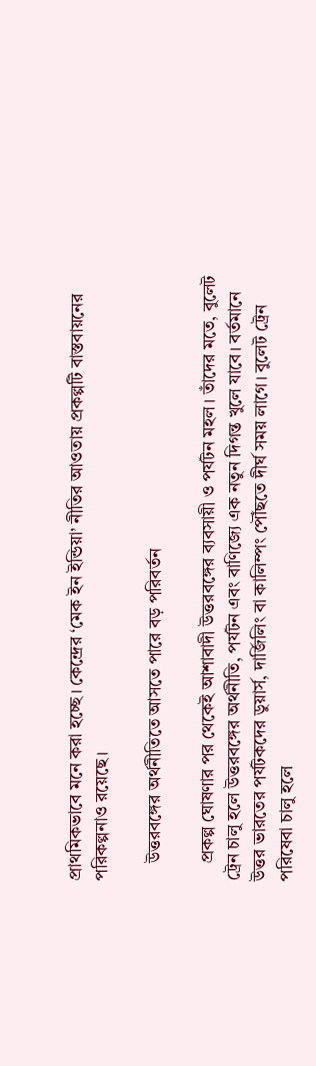প্রাথমিকভাবে মনে করা হচ্ছে। কেন্দ্রের ‘মেক ইন ইন্ডিয়া’ নীতির আওতায় প্রকল্পটি বাস্তবায়নের পরিকল্পনাও রয়েছে।

    উত্তরবঙ্গের অর্থনীতিতে আসতে পারে বড় পরিবর্তন

    প্রকল্প ঘোষণার পর থেকেই আশাবাদী উত্তরবঙ্গের ব্যবসায়ী ও পর্যটন মহল। তাঁদের মতে, বুলেট ট্রেন চালু হলে উত্তরবঙ্গের অর্থনীতি, পর্যটন এবং বাণিজ্যে এক নতুন দিগন্ত খুলে যাবে। বর্তমানে উত্তর ভারতের পর্যটকদের ডুয়ার্স, দার্জিলিং বা কালিম্পং পৌঁছতে দীর্ঘ সময় লাগে। বুলেট ট্রেন পরিষেবা চালু হলে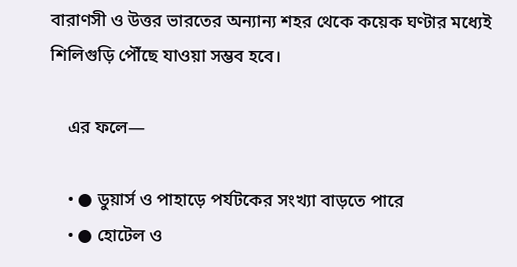বারাণসী ও উত্তর ভারতের অন্যান্য শহর থেকে কয়েক ঘণ্টার মধ্যেই শিলিগুড়ি পৌঁছে যাওয়া সম্ভব হবে।

    এর ফলে—

    • ● ডুয়ার্স ও পাহাড়ে পর্যটকের সংখ্যা বাড়তে পারে
    • ● হোটেল ও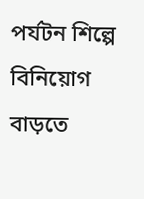পর্যটন শিল্পে বিনিয়োগ বাড়তে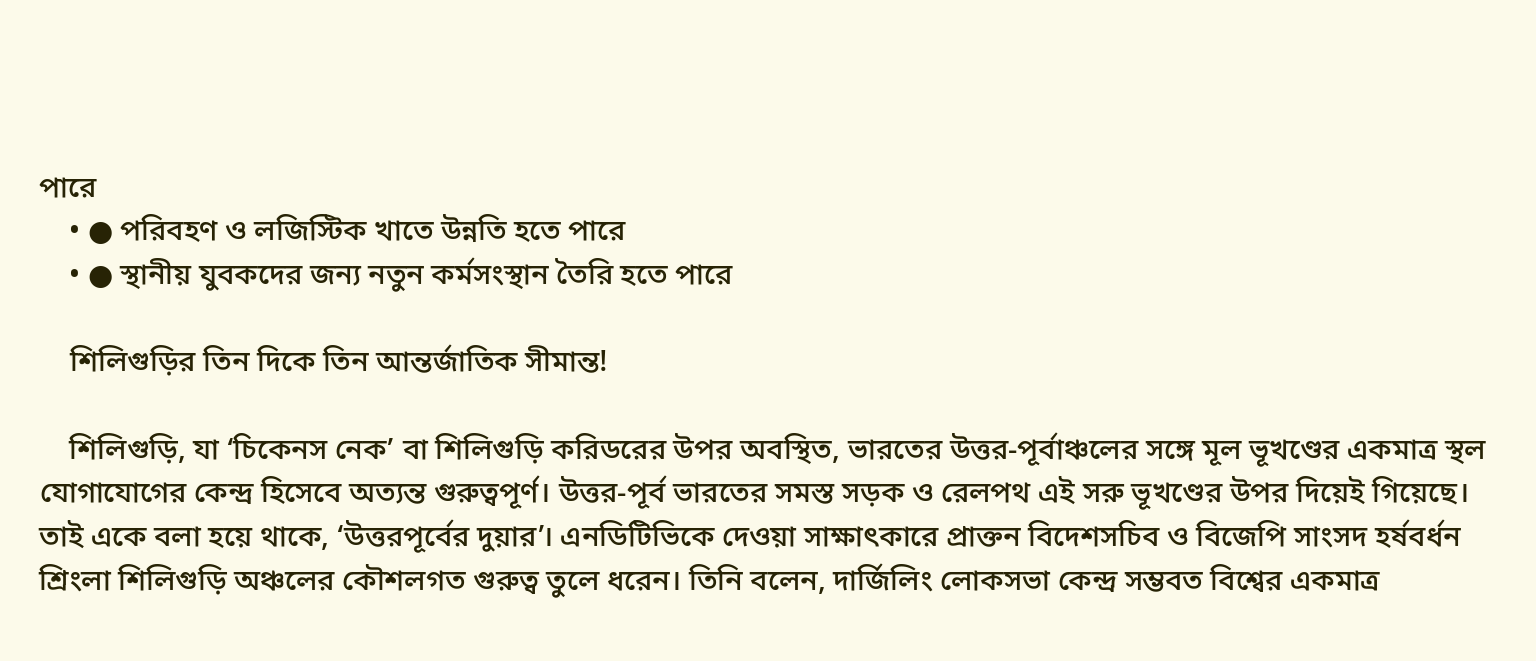পারে
    • ● পরিবহণ ও লজিস্টিক খাতে উন্নতি হতে পারে
    • ● স্থানীয় যুবকদের জন্য নতুন কর্মসংস্থান তৈরি হতে পারে

    শিলিগুড়ির তিন দিকে তিন আন্তর্জাতিক সীমান্ত!

    শিলিগুড়ি, যা ‘চিকেনস নেক’ বা শিলিগুড়ি করিডরের উপর অবস্থিত, ভারতের উত্তর-পূর্বাঞ্চলের সঙ্গে মূল ভূখণ্ডের একমাত্র স্থল যোগাযোগের কেন্দ্র হিসেবে অত্যন্ত গুরুত্বপূর্ণ। উত্তর-পূর্ব ভারতের সমস্ত সড়ক ও রেলপথ এই সরু ভূখণ্ডের উপর দিয়েই গিয়েছে। তাই একে বলা হয়ে থাকে, ‘উত্তরপূর্বের দুয়ার’। এনডিটিভিকে দেওয়া সাক্ষাৎকারে প্রাক্তন বিদেশসচিব ও বিজেপি সাংসদ হর্ষবর্ধন শ্রিংলা শিলিগুড়ি অঞ্চলের কৌশলগত গুরুত্ব তুলে ধরেন। তিনি বলেন, দার্জিলিং লোকসভা কেন্দ্র সম্ভবত বিশ্বের একমাত্র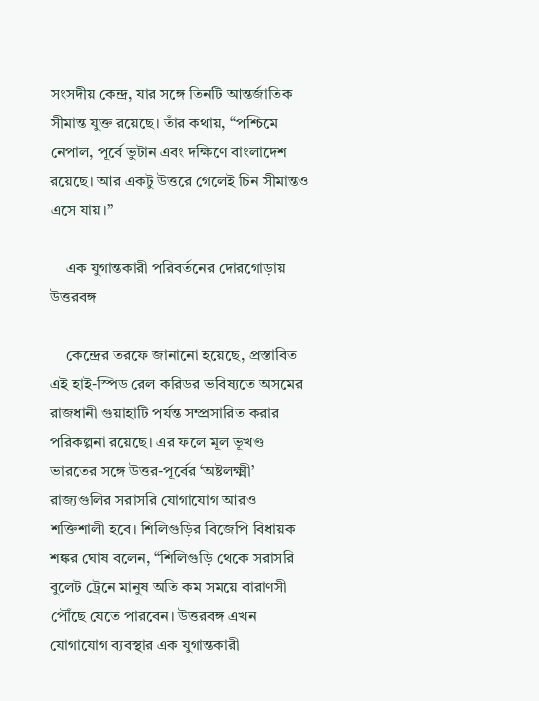সংসদীয় কেন্দ্র, যার সঙ্গে তিনটি আন্তর্জাতিক সীমান্ত যুক্ত রয়েছে। তাঁর কথায়, “পশ্চিমে নেপাল, পূর্বে ভুটান এবং দক্ষিণে বাংলাদেশ রয়েছে। আর একটু উত্তরে গেলেই চিন সীমান্তও এসে যায়।”

    এক যুগান্তকারী পরিবর্তনের দোরগোড়ায় উত্তরবঙ্গ

    কেন্দ্রের তরফে জানানো হয়েছে, প্রস্তাবিত এই হাই-স্পিড রেল করিডর ভবিষ্যতে অসমের রাজধানী গুয়াহাটি পর্যন্ত সম্প্রসারিত করার পরিকল্পনা রয়েছে। এর ফলে মূল ভূখণ্ড ভারতের সঙ্গে উত্তর-পূর্বের ‘অষ্টলক্ষ্মী’ রাজ্যগুলির সরাসরি যোগাযোগ আরও শক্তিশালী হবে। শিলিগুড়ির বিজেপি বিধায়ক শঙ্কর ঘোষ বলেন, “শিলিগুড়ি থেকে সরাসরি বুলেট ট্রেনে মানুষ অতি কম সময়ে বারাণসী পৌঁছে যেতে পারবেন। উত্তরবঙ্গ এখন যোগাযোগ ব্যবস্থার এক যুগান্তকারী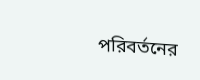পরিবর্তনের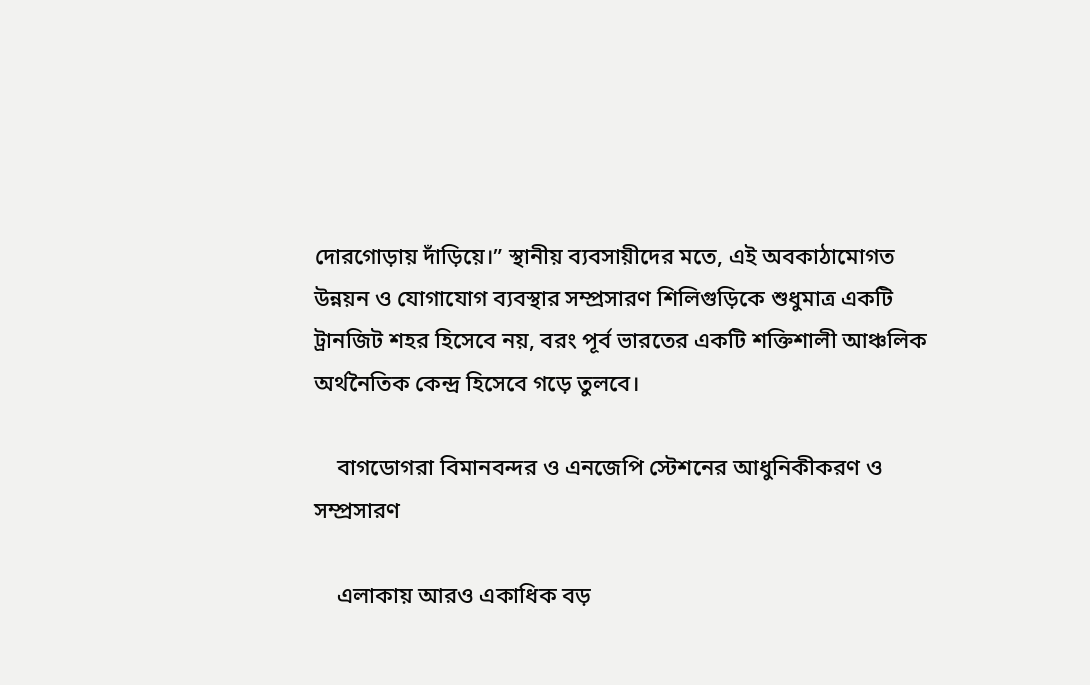দোরগোড়ায় দাঁড়িয়ে।” স্থানীয় ব্যবসায়ীদের মতে, এই অবকাঠামোগত উন্নয়ন ও যোগাযোগ ব্যবস্থার সম্প্রসারণ শিলিগুড়িকে শুধুমাত্র একটি ট্রানজিট শহর হিসেবে নয়, বরং পূর্ব ভারতের একটি শক্তিশালী আঞ্চলিক অর্থনৈতিক কেন্দ্র হিসেবে গড়ে তুলবে।

    বাগডোগরা বিমানবন্দর ও এনজেপি স্টেশনের আধুনিকীকরণ ও সম্প্রসারণ

    এলাকায় আরও একাধিক বড়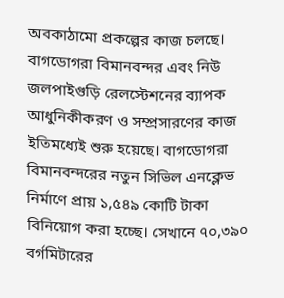অবকাঠামো প্রকল্পের কাজ চলছে। বাগডোগরা বিমানবন্দর এবং নিউ জলপাইগুড়ি রেলস্টেশনের ব্যাপক আধুনিকীকরণ ও সম্প্রসারণের কাজ ইতিমধ্যেই শুরু হয়েছে। বাগডোগরা বিমানবন্দরের নতুন সিভিল এনক্লেভ নির্মাণে প্রায় ১,৫৪৯ কোটি টাকা বিনিয়োগ করা হচ্ছে। সেখানে ৭০,৩৯০ বর্গমিটারের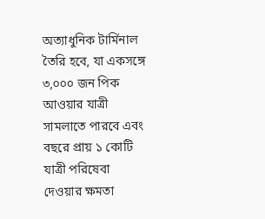অত্যাধুনিক টার্মিনাল তৈরি হবে, যা একসঙ্গে ৩,০০০ জন পিক আওয়ার যাত্রী সামলাতে পারবে এবং বছরে প্রায় ১ কোটি যাত্রী পরিষেবা দেওয়ার ক্ষমতা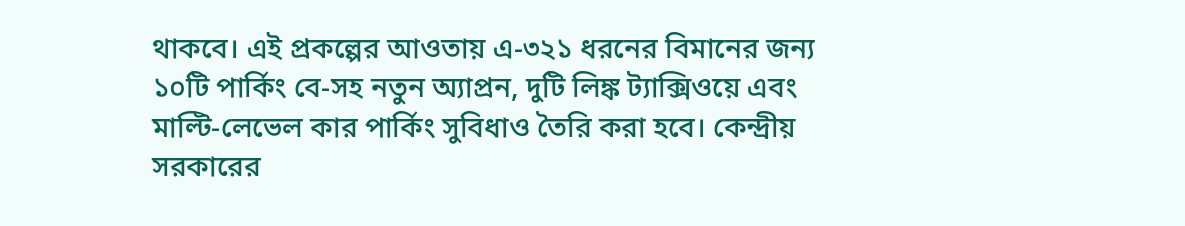থাকবে। এই প্রকল্পের আওতায় এ-৩২১ ধরনের বিমানের জন্য ১০টি পার্কিং বে-সহ নতুন অ্যাপ্রন, দুটি লিঙ্ক ট্যাক্সিওয়ে এবং মাল্টি-লেভেল কার পার্কিং সুবিধাও তৈরি করা হবে। কেন্দ্রীয় সরকারের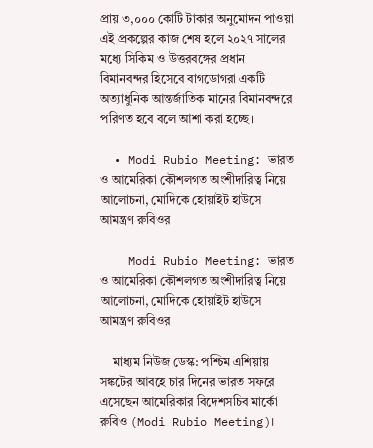প্রায় ৩,০০০ কোটি টাকার অনুমোদন পাওয়া এই প্রকল্পের কাজ শেষ হলে ২০২৭ সালের মধ্যে সিকিম ও উত্তরবঙ্গের প্রধান বিমানবন্দর হিসেবে বাগডোগরা একটি অত্যাধুনিক আন্তর্জাতিক মানের বিমানবন্দরে পরিণত হবে বলে আশা করা হচ্ছে।

  • Modi Rubio Meeting: ভারত ও আমেরিকা কৌশলগত অংশীদারিত্ব নিয়ে আলোচনা, মোদিকে হোয়াইট হাউসে আমন্ত্রণ রুবিওর

    Modi Rubio Meeting: ভারত ও আমেরিকা কৌশলগত অংশীদারিত্ব নিয়ে আলোচনা, মোদিকে হোয়াইট হাউসে আমন্ত্রণ রুবিওর

    মাধ্যম নিউজ ডেস্ক: পশ্চিম এশিয়ায় সঙ্কটের আবহে চার দিনের ভারত সফরে এসেছেন আমেরিকার বিদেশসচিব মার্কো রুবিও (Modi Rubio Meeting)।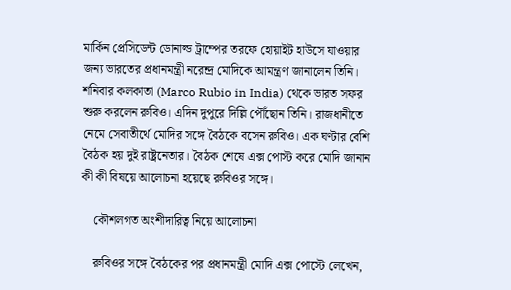মার্কিন প্রেসিডেন্ট ডোনাল্ড ট্রাম্পের তরফে হোয়াইট হাউসে যাওয়ার জন্য ভারতের প্রধানমন্ত্রী নরেন্দ্র মোদিকে আমন্ত্রণ জানালেন তিনি। শনিবার কলকাতা (Marco Rubio in India) থেকে ভারত সফর শুরু করলেন রুবিও। এদিন দুপুরে দিল্লি পৌঁছোন তিনি। রাজধানীতে নেমে সেবাতীর্থে মোদির সঙ্গে বৈঠকে বসেন রুবিও। এক ঘণ্টার বেশি বৈঠক হয় দুই রাষ্ট্রনেতার। বৈঠক শেষে এক্স পোস্ট করে মোদি জানান কী কী বিষয়ে আলোচনা হয়েছে রুবিওর সঙ্গে।

    কৌশলগত অংশীদারিত্ব নিয়ে আলোচনা

    রুবিওর সঙ্গে বৈঠকের পর প্রধানমন্ত্রী মোদি এক্স পোস্টে লেখেন,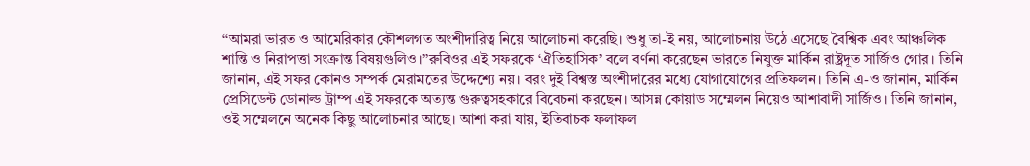‘‘আমরা ভারত ও আমেরিকার কৌশলগত অংশীদারিত্ব নিয়ে আলোচনা করেছি। শুধু তা-ই নয়, আলোচনায় উঠে এসেছে বৈশ্বিক এবং আঞ্চলিক শান্তি ও নিরাপত্তা সংক্রান্ত বিষয়গুলিও।’’রুবিওর এই সফরকে ‘ঐতিহাসিক’ বলে বর্ণনা করেছেন ভারতে নিযুক্ত মার্কিন রাষ্ট্রদূত সার্জিও গোর। তিনি জানান, এই সফর কোনও সম্পর্ক মেরামতের উদ্দেশ্যে নয়। বরং দুই বিশ্বস্ত অংশীদারের মধ্যে যোগাযোগের প্রতিফলন। তিনি এ-ও জানান, মার্কিন প্রেসিডেন্ট ডোনাল্ড ট্রাম্প এই সফরকে অত্যন্ত গুরুত্বসহকারে বিবেচনা করছেন। আসন্ন কোয়াড সম্মেলন নিয়েও আশাবাদী সার্জিও। তিনি জানান, ওই সম্মেলনে অনেক কিছু আলোচনার আছে। আশা করা যায়, ইতিবাচক ফলাফল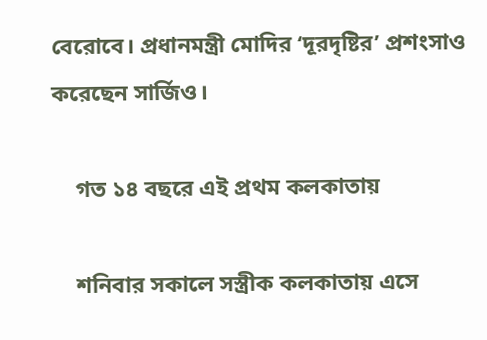বেরোবে। প্রধানমন্ত্রী মোদির ‘দূরদৃষ্টির’ প্রশংসাও করেছেন সার্জিও।

    গত ১৪ বছরে এই প্রথম কলকাতায়

    শনিবার সকালে সস্ত্রীক কলকাতায় এসে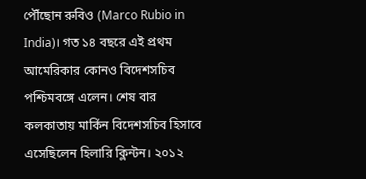পৌঁছোন রুবিও (Marco Rubio in India)। গত ১৪ বছরে এই প্রথম আমেরিকার কোনও বিদেশসচিব পশ্চিমবঙ্গে এলেন। শেষ বার কলকাতায় মার্কিন বিদেশসচিব হিসাবে এসেছিলেন হিলারি ক্লিন্টন। ২০১২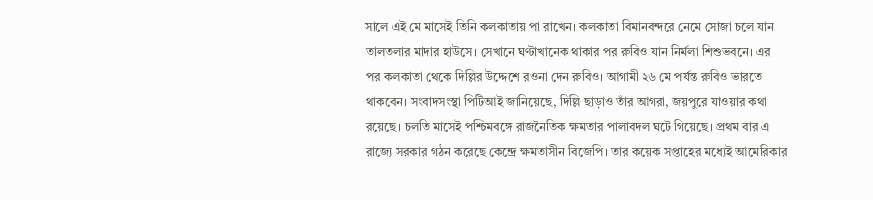সালে এই মে মাসেই তিনি কলকাতায় পা রাখেন। কলকাতা বিমানবন্দরে নেমে সোজা চলে যান তালতলার মাদার হাউসে। সেখানে ঘণ্টাখানেক থাকার পর রুবিও যান নির্মলা শিশুভবনে। এর পর কলকাতা থেকে দিল্লির উদ্দেশে রওনা দেন রুবিও। আগামী ২৬ মে পর্যন্ত রুবিও ভারতে থাকবেন। সংবাদসংস্থা পিটিআই জানিয়েছে, দিল্লি ছাড়াও তাঁর আগরা, জয়পুরে যাওয়ার কথা রয়েছে। চলতি মাসেই পশ্চিমবঙ্গে রাজনৈতিক ক্ষমতার পালাবদল ঘটে গিয়েছে। প্রথম বার এ রাজ্যে সরকার গঠন করেছে কেন্দ্রে ক্ষমতাসীন বিজেপি। তার কয়েক সপ্তাহের মধ্যেই আমেরিকার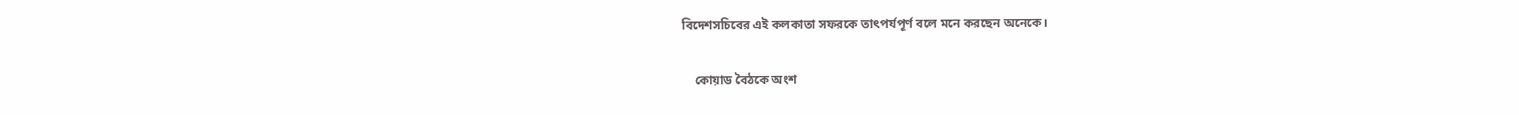বিদেশসচিবের এই কলকাতা সফরকে তাৎপর্যপূর্ণ বলে মনে করছেন অনেকে।

    কোয়াড বৈঠকে অংশ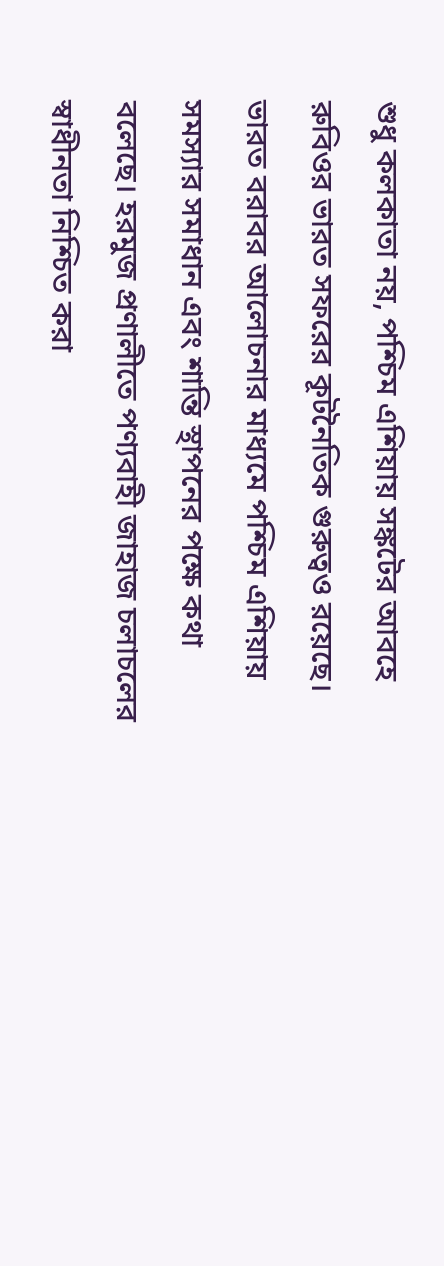শুধু কলকাতা নয়, পশ্চিম এশিয়ায় সঙ্কটের আবহে রুবিওর ভারত সফরের কূটনৈতিক গুরুত্বও রয়েছে। ভারত বরাবর আলোচনার মাধ্যমে পশ্চিম এশিয়ায় সমস্যার সমাধান এবং শান্তি স্থাপনের পক্ষে কথা বলেছে। হরমুজ প্রণালীতে পণ্যবাহী জাহাজ চলাচলের স্বাধীনতা নিশ্চিত করা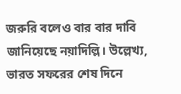জরুরি বলেও বার বার দাবি জানিয়েছে নয়াদিল্লি। উল্লেখ্য, ভারত সফরের শেষ দিনে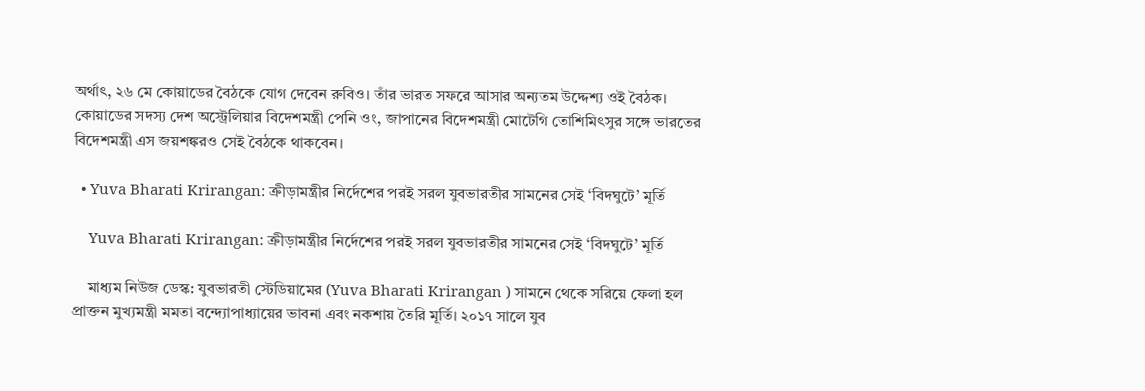অর্থাৎ, ২৬ মে কোয়াডের বৈঠকে যোগ দেবেন রুবিও। তাঁর ভারত সফরে আসার অন্যতম উদ্দেশ্য ওই বৈঠক। কোয়াডের সদস্য দেশ অস্ট্রেলিয়ার বিদেশমন্ত্রী পেনি ওং, জাপানের বিদেশমন্ত্রী মোটেগি তোশিমিৎসুর সঙ্গে ভারতের বিদেশমন্ত্রী এস জয়শঙ্করও সেই বৈঠকে থাকবেন।

  • Yuva Bharati Krirangan: ক্রীড়ামন্ত্রীর নির্দেশের পরই সরল যুবভারতীর সামনের সেই ‘বিদঘুটে’ মূর্তি

    Yuva Bharati Krirangan: ক্রীড়ামন্ত্রীর নির্দেশের পরই সরল যুবভারতীর সামনের সেই ‘বিদঘুটে’ মূর্তি

    মাধ্যম নিউজ ডেস্ক: যুবভারতী স্টেডিয়ামের (Yuva Bharati Krirangan ) সামনে থেকে সরিয়ে ফেলা হল প্রাক্তন মুখ্যমন্ত্রী মমতা বন্দ্যোপাধ্যায়ের ভাবনা এবং নকশায় তৈরি মূর্তি। ২০১৭ সালে যুব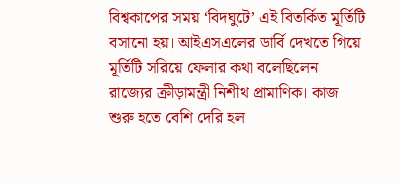বিশ্বকাপের সময় ‘বিদঘুটে’ এই বিতর্কিত মূর্তিটি বসানো হয়। আইএসএলের ডার্বি দেখতে গিয়ে মূর্তিটি সরিয়ে ফেলার কথা বলেছিলেন রাজ্যের ক্রীড়ামন্ত্রী নিশীথ প্রামাণিক। কাজ শুরু হতে বেশি দেরি হল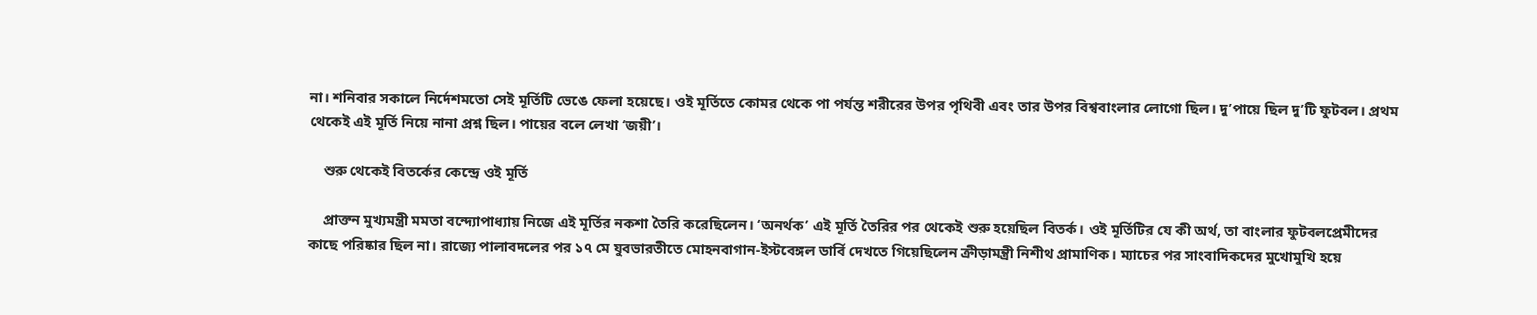না। শনিবার সকালে নির্দেশমতো সেই মূর্তিটি ভেঙে ফেলা হয়েছে। ওই মূর্তিতে কোমর থেকে পা পর্যন্ত শরীরের উপর পৃথিবী এবং তার উপর বিশ্ববাংলার লোগো ছিল। দু’পায়ে ছিল দু’টি ফুটবল। প্রথম থেকেই এই মূর্তি নিয়ে নানা প্রশ্ন ছিল। পায়ের বলে লেখা ‘জয়ী’।

    শুরু থেকেই বিতর্কের কেন্দ্রে ওই মূর্তি

    প্রাক্তন মুখ্যমন্ত্রী মমতা বন্দ্যোপাধ্যায় নিজে এই মূর্তির নকশা তৈরি করেছিলেন। ‘অনর্থক’ এই মূর্তি তৈরির পর থেকেই শুরু হয়েছিল বিতর্ক। ওই মূর্তিটির যে কী অর্থ, তা বাংলার ফুটবলপ্রেমীদের কাছে পরিষ্কার ছিল না। রাজ্যে পালাবদলের পর ১৭ মে যুবভারতীতে মোহনবাগান-ইস্টবেঙ্গল ডার্বি দেখতে গিয়েছিলেন ক্রীড়ামন্ত্রী নিশীথ প্রামাণিক। ম্যাচের পর সাংবাদিকদের মুখোমুখি হয়ে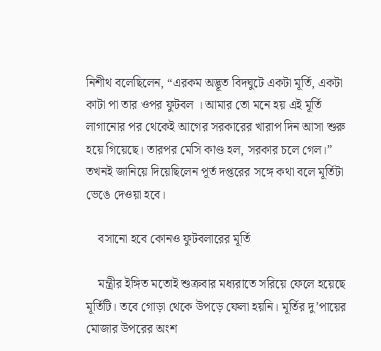নিশীথ বলেছিলেন, “এরকম অদ্ভূত বিদঘুটে একটা মূর্তি, একটা কাটা পা তার ওপর ফুটবল । আমার তো মনে হয় এই মূর্তি লাগানোর পর থেকেই আগের সরকারের খারাপ দিন আসা শুরু হয়ে গিয়েছে। তারপর মেসি কাণ্ড হল, সরকার চলে গেল।” তখনই জানিয়ে দিয়েছিলেন পূর্ত দপ্তরের সঙ্গে কথা বলে মূর্তিটা ভেঙে দেওয়া হবে।

    বসানো হবে কোনও ফুটবলারের মূর্তি

    মন্ত্রীর ইঙ্গিত মতোই শুক্রবার মধ্যরাতে সরিয়ে ফেলে হয়েছে মূর্তিটি। তবে গোড়া থেকে উপড়ে ফেলা হয়নি। মূর্তির দু’পায়ের মোজার উপরের অংশ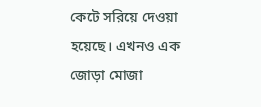কেটে সরিয়ে দেওয়া হয়েছে। এখনও এক জোড়া মোজা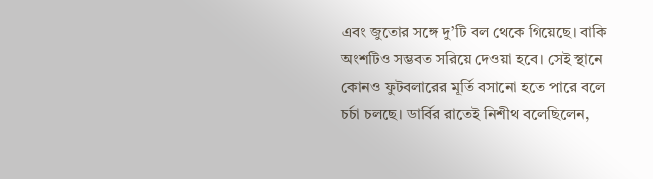এবং জুতোর সঙ্গে দু’টি বল থেকে গিয়েছে। বাকি অংশটিও সম্ভবত সরিয়ে দেওয়া হবে। সেই স্থানে কোনও ফুটবলারের মূর্তি বসানো হতে পারে বলে চর্চা চলছে। ডার্বির রাতেই নিশীথ বলেছিলেন,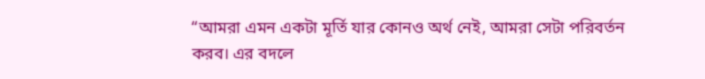“আমরা এমন একটা মূর্তি যার কোনও অর্থ নেই, আমরা সেটা পরিবর্তন করব। এর বদলে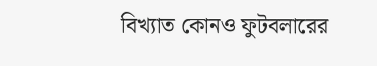বিখ্যাত কোনও ফুটবলারের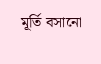মূর্তি বসানো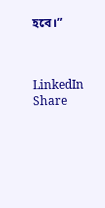হবে।”



LinkedIn
Share